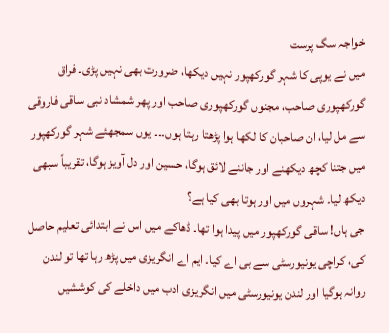خواجہ سگ پرست
میں نے یوپی کا شہر گورکھپور نہیں دیکھا، ضرورت بھی نہیں پڑی۔ فراق گورکھپوری صاحب، مجنوں گورکھپوری صاحب اور پھر شمشاد نبی ساقی فاروقی سے مل لیا، ان صاحبان کا لکھا ہوا پڑھتا رہتا ہوں۔۔۔ یوں سمجھئے شہر گورکھپور میں جتنا کچھ دیکھنے اور جاننے لائق ہوگا، حسین اور دل آویز ہوگا، تقریباً سبھی دیکھ لیا۔ شہروں میں اور ہوتا بھی کیا ہے؟
جی ہاں! ساقی گورکھپور میں پیدا ہوا تھا۔ ڈھاکے میں اس نے ابتدائی تعلیم حاصل کی، کراچی یونیورسٹی سے بی اے کیا۔ ایم اے انگریزی میں پڑھ رہا تھا تو لندن روانہ ہوگیا اور لندن یونیورسٹی میں انگریزی ادب میں داخلے کی کوششیں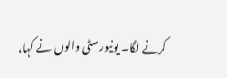کرنے لگا۔ یونیورسٹی والوں نے کہا،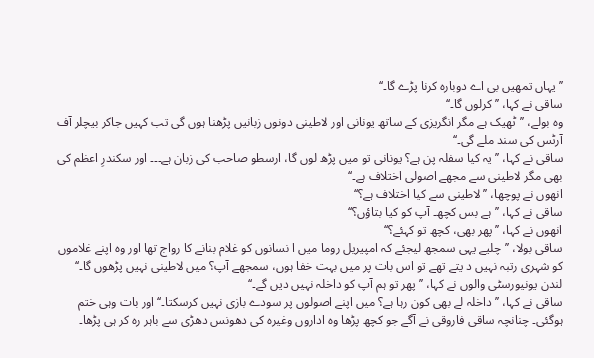’’یہاں تمھیں بی اے دوبارہ کرنا پڑے گا۔‘‘
ساقی نے کہا، ’’کرلوں گا۔‘‘
وہ بولے، ’’ٹھیک ہے مگر انگریزی کے ساتھ یونانی اور لاطینی دونوں زبانیں پڑھنا ہوں گی تب کہیں جاکر بیچلر آف آرٹس کی سند ملے گی۔‘‘
ساقی نے کہا، ’’یہ کیا سفلہ پن ہے؟ یونانی تو میں پڑھ لوں گا، ارسطو صاحب کی زبان ہے۔۔۔ اور سکندرِ اعظم کی بھی مگر لاطینی سے مجھے اصولی اختلاف ہے۔‘‘
انھوں نے پوچھا، ’’لاطینی سے کیا اختلاف ہے؟‘‘
ساقی نے کہا، ’’ہے بس کچھ۔ آپ کو کیا بتاؤں؟‘‘
انھوں نے کہا، ’’پھر بھی، کچھ تو کہئے؟‘‘
ساقی بولا، ’’چلیے یہی سمجھ لیجئے کہ امپیریل روما میں ا نسانوں کو غلام بنانے کا رواج تھا اور وہ اپنے غلاموں کو شہری رتبہ نہیں د یتے تھے تو اس بات پر میں بہت خفا ہوں، سمجھے آپ؟ میں لاطینی نہیں پڑھوں گا۔‘‘
لندن یونیورسٹی والوں نے کہا، ’’پھر تو ہم آپ کو داخلہ نہیں دیں گے۔‘‘
ساقی نے کہا، ’’داخلہ لے بھی کون رہا ہے؟ میں اپنے اصولوں پر سودے بازی نہیں کرسکتا۔‘‘ اور بات وہی ختم ہوگئی۔ چنانچہ ساقی فاروقی نے آگے جو کچھ پڑھا وہ اداروں وغیرہ کی دھونس دھڑی سے باہر رہ کر ہی پڑھا۔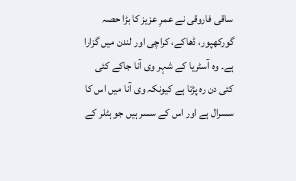ساقی فاروقی نے عمرِ عزیز کا بڑا حصہ گورکھپور، ڈھاکے، کراچی اور لندن میں گزارا ہے۔ وہ آسٹریا کے شہر وی آنا جاکے کئی کئی دن رہ پڑتا ہے کیونکہ وی آنا میں اس کا سسرال ہے اور اس کے سسر ہیں جو ہٹلر کے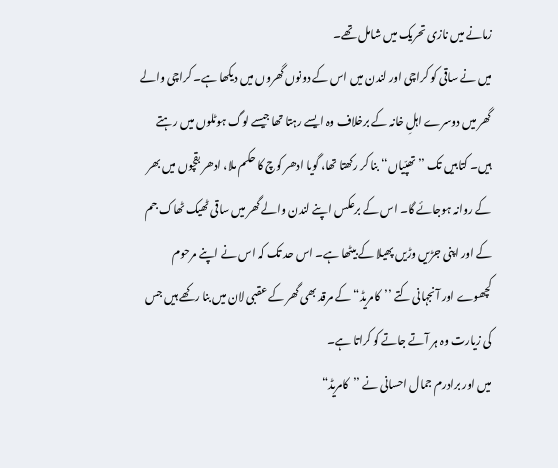زمانے میں نازی تحریک میں شامل تھے۔
میں نے ساقی کو کراچی اور لندن میں اس کے دونوں گھروں میں دیکھا ہے۔ کراچی والے گھر میں دوسرے اہلِ خانہ کے برخلاف وہ ایسے رہتا تھا جیسے لوگ ہوٹلوں میں رہتے ہیں۔ کتابیں تک ’’تھپّیاں‘‘ بنا کر رکھتا تھا، گویا ادھر کوچ کا حکم ملا، ادھر بقچوں میں بھر کے روانہ ہوجائے گا۔ اس کے برعکس اپنے لندن والے گھر میں ساقی ٹھیک ٹھاک جم کے اور اپنی جڑیں وڑیں پھیلا کے بیٹھا ہے۔ اس حد تک کہ اس نے اپنے مرحوم کچھوے اور آنجہانی کتے ’’کامریڈ“ کے مرقد بھی گھر کے عقبی لان میں بنا رکھے ہیں جس کی زیارت وہ ہر آتے جاتے کو کراتا ہے۔
میں اور برادرم جمال احسانی نے ’’کامریڈ“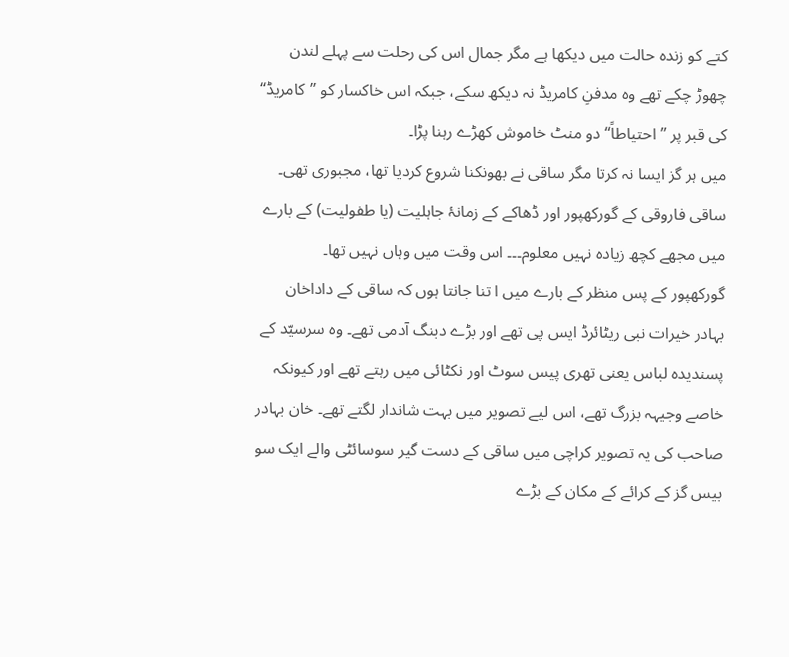کتے کو زندہ حالت میں دیکھا ہے مگر جمال اس کی رحلت سے پہلے لندن چھوڑ چکے تھے وہ مدفنِ کامریڈ نہ دیکھ سکے، جبکہ اس خاکسار کو ’’کامریڈ“ کی قبر پر ’’احتیاطاً“ دو منٹ خاموش کھڑے رہنا پڑا۔
میں ہر گز ایسا نہ کرتا مگر ساقی نے بھونکنا شروع کردیا تھا، مجبوری تھی۔
ساقی فاروقی کے گورکھپور اور ڈھاکے کے زمانۂ جاہلیت (یا طفولیت) کے بارے میں مجھے کچھ زیادہ نہیں معلوم۔۔۔ اس وقت میں وہاں نہیں تھا۔
گورکھپور کے پس منظر کے بارے میں ا تنا جانتا ہوں کہ ساقی کے داداخان بہادر خیرات نبی ریٹائرڈ ایس پی تھے اور بڑے دبنگ آدمی تھے۔ وہ سرسیّد کے پسندیدہ لباس یعنی تھری پیس سوٹ اور نکٹائی میں رہتے تھے اور کیونکہ خاصے وجیہہ بزرگ تھے، اس لیے تصویر میں بہت شاندار لگتے تھے۔ خان بہادر صاحب کی یہ تصویر کراچی میں ساقی کے دست گیر سوسائٹی والے ایک سو بیس گز کے کرائے کے مکان کے بڑے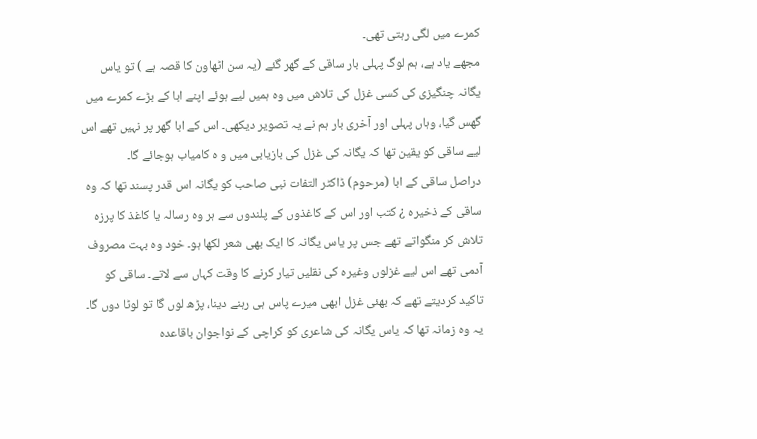کمرے میں لگی رہتی تھی۔
مجھے یاد ہے، ہم لوگ پہلی بار ساقی کے گھر گئے (یہ سن اٹھاون کا قصہ ہے ) تو یاس یگانہ چنگیزی کی کسی غزل کی تلاش میں وہ ہمیں لیے ہوئے اپنے ابا کے بڑے کمرے میں گھس گیا، وہاں پہلی اور آخری بار ہم نے یہ تصویر دیکھی۔ اس کے ابا گھر پر نہیں تھے اس لیے ساقی کو یقین تھا کہ یگانہ کی غزل کی بازیابی میں و ہ کامیاب ہوجائے گا۔
دراصل ساقی کے ابا (مرحوم) ڈاکٹر التفات نبی صاحب کو یگانہ اس قدر پسند تھا کہ وہ ساقی کے ذخیرہ ¿ کتب اور اس کے کاغذوں کے پلندوں سے ہر وہ رسالہ یا کاغذ کا پرزہ تلاش کر منگواتے تھے جس پر یاس یگانہ کا ایک بھی شعر لکھا ہو۔ خود وہ بہت مصروف آدمی تھے اس لیے غزلوں وغیرہ کی نقلیں تیار کرنے کا وقت کہاں سے لاتے۔ ساقی کو تاکید کردیتے تھے کہ بھئی غزل ابھی میرے پاس ہی رہنے دینا، پڑھ لوں گا تو لوٹا دوں گا۔ یہ وہ زمانہ تھا کہ یاس یگانہ کی شاعری کو کراچی کے نواجوان باقاعدہ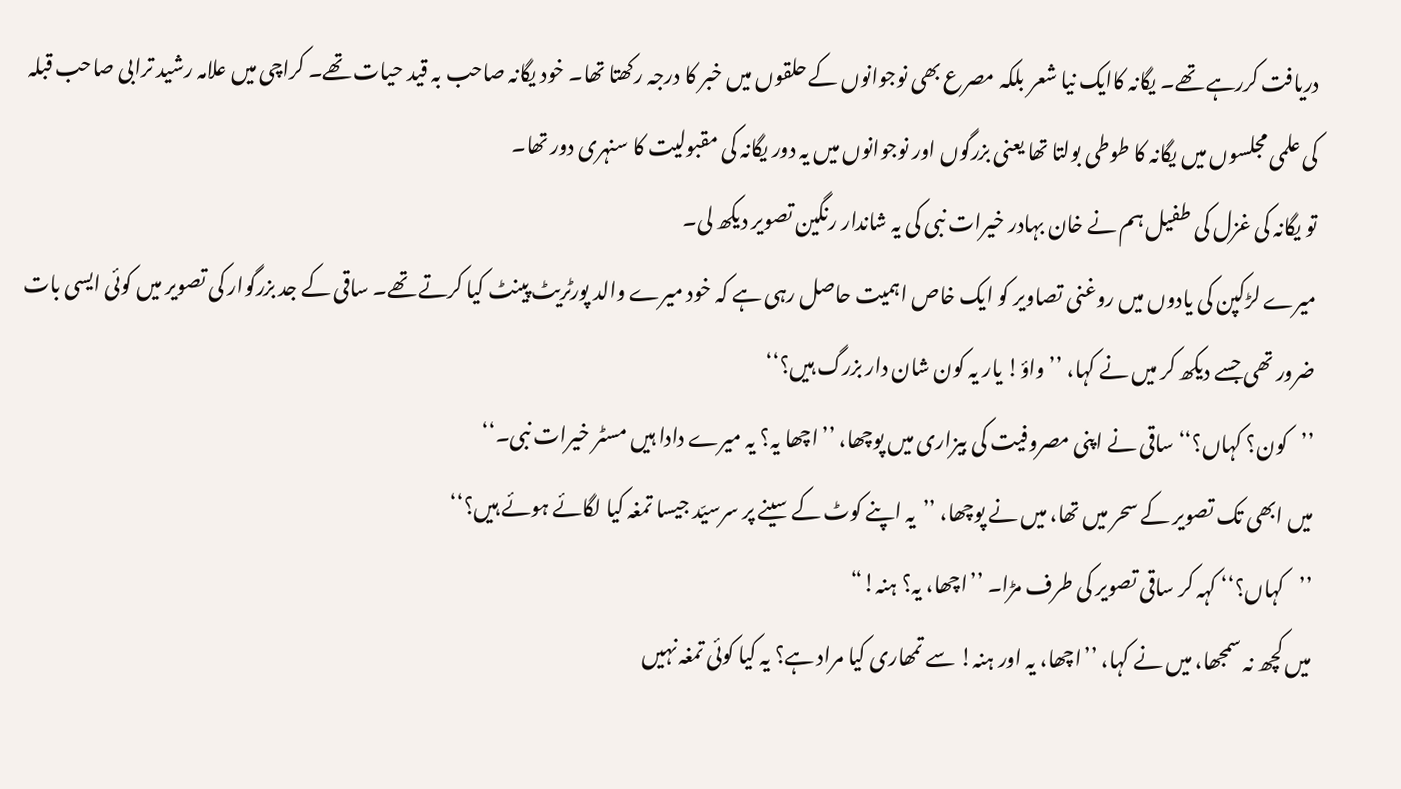دریافت کررہے تھے۔ یگانہ کاایک نیا شعر بلکہ مصرع بھی نوجوانوں کے حلقوں میں خبر کا درجہ رکھتا تھا۔ خود یگانہ صاحب بہ قید حیات تھے۔ کراچی میں علامہ رشید ترابی صاحب قبلہ کی علمی مجلسوں میں یگانہ کا طوطی بولتا تھا یعنی بزرگوں اور نوجوانوں میں یہ دور یگانہ کی مقبولیت کا سنہری دور تھا۔
تو یگانہ کی غزل کی طفیل ہم نے خان بہادر خیرات نبی کی یہ شاندار رنگین تصویر دیکھ لی۔
میرے لڑکپن کی یادوں میں روغنی تصاویر کو ایک خاص اہمیت حاصل رہی ہے کہ خود میرے والد پورٹریٹ پینٹ کیا کرتے تھے۔ ساقی کے جد بزرگوار کی تصویر میں کوئی ایسی بات ضرور تھی جسے دیکھ کر میں نے کہا، ’’واؤ! یار یہ کون شان دار بزرگ ہیں؟‘‘
’’کون؟ کہاں؟‘‘ ساقی نے اپنی مصروفیت کی بیزاری میں پوچھا، ’’اچھا یہ؟ یہ میرے دادا ہیں مسٹر خیرات نبی۔‘‘
میں ابھی تک تصویر کے سحر میں تھا، میں نے پوچھا، ’’یہ اپنے کوٹ کے سینے پر سرسیّد جیسا تمغہ کیا لگائے ہوئے ہیں؟‘‘
’’کہاں؟‘‘ کہہ کر ساقی تصویر کی طرف مڑا۔ ’’اچھا، یہ؟ ہنہ!“
میں کچھ نہ سمجھا، میں نے کہا، ’’اچھا، یہ اور ہنہ! سے تمھاری کیا مراد ہے؟ یہ کیا کوئی تمغہ نہیں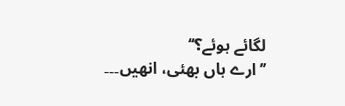لگائے ہوئے؟‘‘
’’ارے ہاں بھئی، انھیں۔۔۔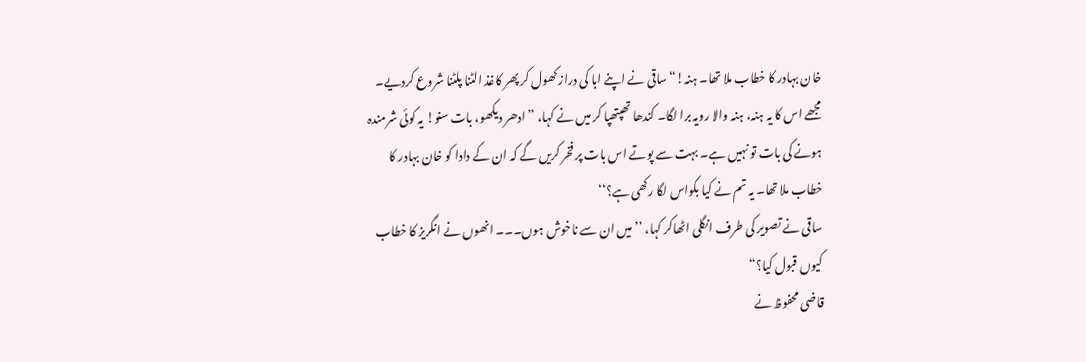خان بہادر کا خطاب ملا تھا۔ ہنہ!“ ساقی نے اپنے ابا کی دراز کھول کر پھر کاغذ الٹنا پلٹنا شروع کردیے۔
مجھے اس کا یہ ہنہ، ہنہ والا رویہ برا لگا۔ کندھا تھپتھپا کر میں نے کہا، ’’ادھر دیکھو، بات سنو! یہ کوئی شرمندہ ہونے کی بات تو نہیں ہے۔ بہت سے پوتے اس بات پر فخر کریں گے کہ ان کے دادا کو خان بہادر کا خطاب ملا تھا۔ یہ تم نے کیا بکواس لگا رکھی ہے؟‘‘
ساقی نے تصویر کی طرف انگلی اٹھاکر کہا، ’’میں ان سے ناخوش ہوں۔۔۔ انھوں نے انگریز کا خطاب کیوں قبول کیا؟“
قاضی محفوظ نے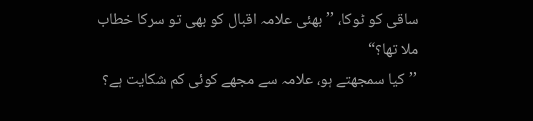ساقی کو ٹوکا، ’’بھئی علامہ اقبال کو بھی تو سرکا خطاب ملا تھا؟“
’’کیا سمجھتے ہو، علامہ سے مجھے کوئی کم شکایت ہے؟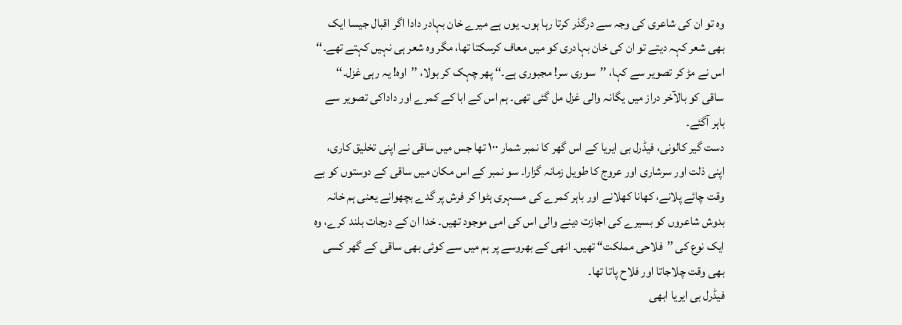وہ تو ان کی شاعری کی وجہ سے درگذر کرتا رہا ہوں۔ یوں ہے میرے خان بہادر دادا اگر اقبال جیسا ایک بھی شعر کہہ دیتے تو ان کی خان بہادری کو میں معاف کرسکتا تھا، مگر وہ شعر ہی نہیں کہتے تھے۔‘‘ اس نے مڑ کر تصویر سے کہا، ’’سوری سر! مجبوری ہے۔‘‘ پھر چہک کر بولا، ’’اوہ! یہ رہی غزل۔‘‘
ساقی کو بالآخر دراز میں یگانہ والی غزل مل گئی تھی۔ ہم اس کے ابا کے کمرے اور داداکی تصویر سے باہر آگئے۔
دست گیر کالونی، فیڈرل بی ایریا کے اس گھر کا نمبر شمار ۱۰۰ تھا جس میں ساقی نے اپنی تخلیق کاری، اپنی ذلت اور سرشاری اور عروج کا طویل زمانہ گزارا۔ سو نمبر کے اس مکان میں ساقی کے دوستوں کو بے وقت چائے پلانے، کھانا کھلانے اور باہر کمرے کی مسہری ہٹوا کر فرش پر گدے بچھوانے یعنی ہم خانہ بدوش شاعروں کو بسیرے کی اجازت دینے والی اس کی امی موجود تھیں۔ خدا ان کے درجات بلند کرے، وہ ایک نوع کی ’’فلاحی مملکت“ تھیں۔ انھی کے بھروسے پر ہم میں سے کوئی بھی ساقی کے گھر کسی بھی وقت چلاجاتا اور فلاح پاتا تھا۔
فیڈرل بی ایریا ابھی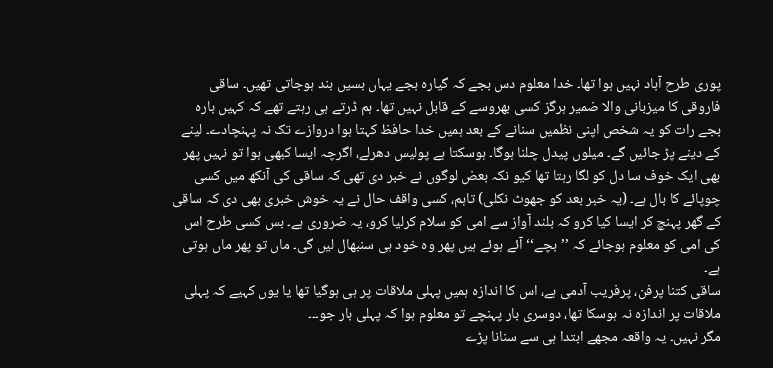پوری طرح آباد نہیں ہوا تھا۔ خدا معلوم دس بجے کہ گیارہ بجے یہاں بسیں بند ہوجاتی تھیں۔ ساقی فاروقی کا میزبانی والا ضمیر ہرگز کسی بھروسے کے قابل نہیں تھا۔ ہم ڈرتے ہی رہتے تھے کہ کہیں بارہ بجے رات کو یہ شخص اپنی نظمیں سنانے کے بعد ہمیں خدا حافظ کہتا ہوا دروازے تک نہ پہنچادے۔ لینے کے دینے پڑ جائیں گے۔ میلوں پیدل چلنا ہوگا۔ ہوسکتا ہے پولیس دھرلے، اگرچہ ایسا کبھی ہوا تو نہیں پھر بھی ایک خوف سا دل کو لگا رہتا تھا کیو نکہ بعض لوگوں نے خبر دی تھی کہ ساقی کی آنکھ میں کسی چوپائے کا بال ہے۔ (یہ خبر بعد کو جھوٹ نکلی) تاہم، کسی واقف حال نے یہ خوش خبری بھی دی کہ ساقی کے گھر پہنچ کر ایسا کیا کرو کہ بلند آواز سے امی کو سلام کرلیا کرو، یہ ضروری ہے۔ بس کسی طرح اس کی امی کو معلوم ہوجائے کہ ’’بچے‘‘ آئے ہوئے ہیں پھر وہ خود ہی سنبھال لیں گی۔ ماں تو پھر ماں ہوتی ہے۔
ساقی کتنا پرفن، پرفریب آدمی ہے، اس کا اندازہ ہمیں پہلی ملاقات پر ہی ہوگیا تھا یا یوں کہیے کہ پہلی ملاقات پر اندازہ نہ ہوسکا تھا، دوسری بار پہنچے تو معلوم ہوا کہ پہلی بار جو۔۔۔
مگر نہیں۔ یہ واقعہ مجھے ابتدا ہی سے سنانا پڑے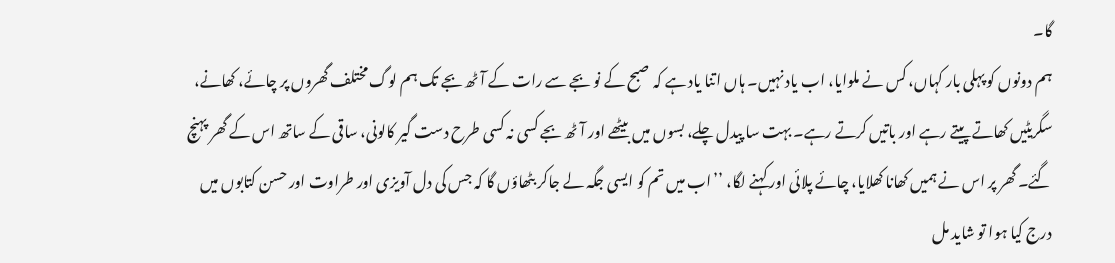گا۔
ہم دونوں کو پہلی بار کہاں، کس نے ملوایا، اب یاد نہیں۔ ہاں اتنا یاد ہے کہ صبح کے نو بجے سے رات کے آٹھ بجے تک ہم لوگ مختلف گھروں پر چائے، کھانے، سگریٹیں کھاتے پیتے رہے اور باتیں کرتے رہے۔ بہت سا پیدل چلے، بسوں میں بیٹھے اور آٹھ بجے کسی نہ کسی طرح دست گیر کالونی، ساقی کے ساتھ اس کے گھر پہنچ گئے۔ گھر پر اس نے ہمیں کھانا کھلایا، چائے پلائی اور کہنے لگا، ’’اب میں تم کو ایسی جگہ لے جاکر بٹھاؤں گا کہ جس کی دل آویزی اور طراوت اور حسن کتابوں میں درج کیا ہوا تو شاید مل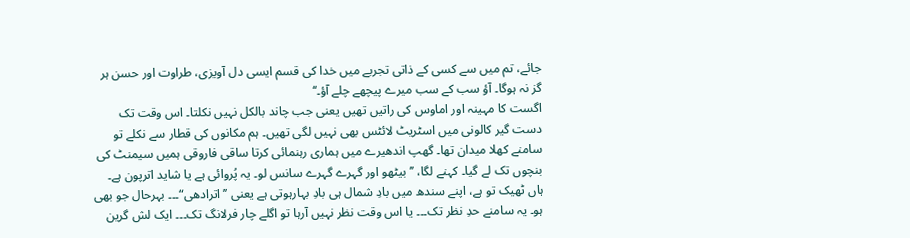جائے، تم میں سے کسی کے ذاتی تجربے میں خدا کی قسم ایسی دل آویزی، طراوت اور حسن ہر گز نہ ہوگا۔ آؤ سب کے سب میرے پیچھے چلے آؤ۔‘‘
اگست کا مہینہ اور اماوس کی راتیں تھیں یعنی جب چاند بالکل نہیں نکلتا۔ اس وقت تک دست گیر کالونی میں اسٹریٹ لائٹس بھی نہیں لگی تھیں۔ ہم مکانوں کی قطار سے نکلے تو سامنے کھلا میدان تھا۔ گھپ اندھیرے میں ہماری رہنمائی کرتا ساقی فاروقی ہمیں سیمنٹ کی بنچوں تک لے گیا۔ کہنے لگا، ’’بیٹھو اور گہرے گہرے سانس لو۔ یہ پُروائی ہے یا شاید اترپون ہے۔ ہاں ٹھیک تو ہے، اپنے سندھ میں بادِ شمال ہی بادِ بہارہوتی ہے یعنی ’’اترادھی“۔۔۔ بہرحال جو بھی ہو۔ یہ سامنے حدِ نظر تک۔۔۔ یا اس وقت نظر نہیں آرہا تو اگلے چار فرلانگ تک۔۔۔ ایک لش گرین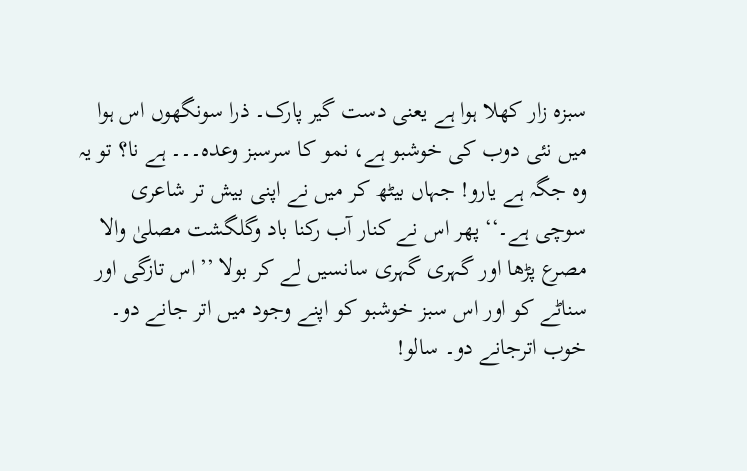سبزہ زار کھلا ہوا ہے یعنی دست گیر پارک۔ ذرا سونگھوں اس ہوا میں نئی دوب کی خوشبو ہے، نمو کا سرسبز وعدہ۔۔۔ ہے نا؟ تو یہ وہ جگہ ہے یارو! جہاں بیٹھ کر میں نے اپنی بیش تر شاعری سوچی ہے۔‘‘ پھر اس نے کنار آب رکنا باد وگلگشت مصلیٰ والا مصرع پڑھا اور گہری گہری سانسیں لے کر بولا ’’اس تازگی اور سناٹے کو اور اس سبز خوشبو کو اپنے وجود میں اتر جانے دو۔ خوب اترجانے دو۔ سالو!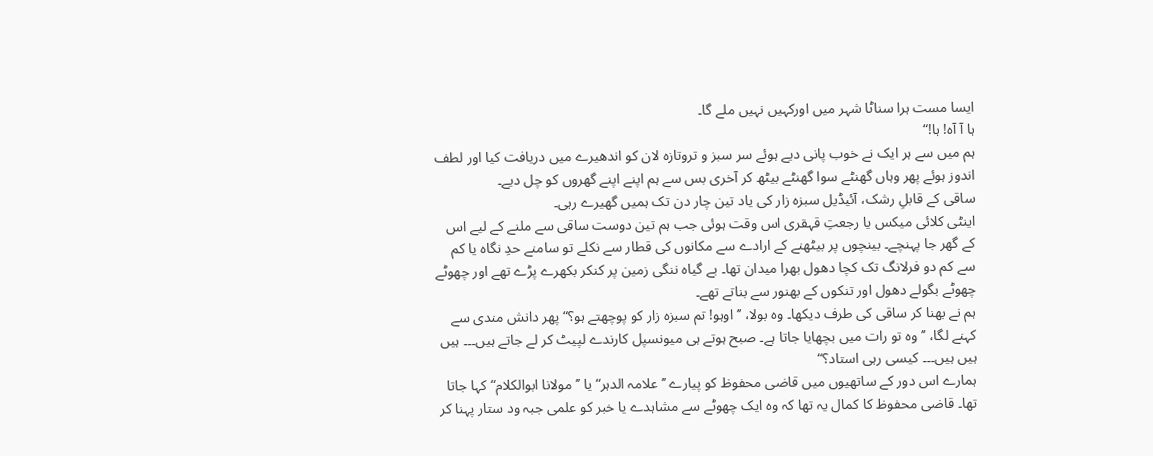ایسا مست ہرا سناٹا شہر میں اورکہیں نہیں ملے گا۔
ہا آ آہ! ہا!“
ہم میں سے ہر ایک نے خوب پانی دیے ہوئے سر سبز و تروتازہ لان کو اندھیرے میں دریافت کیا اور لطف اندوز ہوئے پھر وہاں گھنٹے سوا گھنٹے بیٹھ کر آخری بس سے ہم اپنے اپنے گھروں کو چل دیے۔
ساقی کے قابلِ رشک، آئیڈیل سبزہ زار کی یاد تین چار دن تک ہمیں گھیرے رہی۔
اینٹی کلائی میکس یا رجعتِ قہقری اس وقت ہوئی جب ہم تین دوست ساقی سے ملنے کے لیے اس کے گھر جا پہنچے۔ بینچوں پر بیٹھنے کے ارادے سے مکانوں کی قطار سے نکلے تو سامنے حدِ نگاہ یا کم سے کم دو فرلانگ تک کچا دھول بھرا میدان تھا۔ بے گیاہ ننگی زمین پر کنکر بکھرے پڑے تھے اور چھوٹے چھوٹے بگولے دھول اور تنکوں کے بھنور سے بناتے تھے۔
ہم نے بھنا کر ساقی کی طرف دیکھا۔ وہ بولا، ’’اوہو! تم سبزہ زار کو پوچھتے ہو؟“ پھر دانش مندی سے کہنے لگا، ’’وہ تو رات میں بچھایا جاتا ہے۔ صبح ہوتے ہی میونسپل کارندے لپیٹ کر لے جاتے ہیں۔۔۔ ہیں ہیں ہیں۔۔۔ کیسی رہی استاد؟“
ہمارے اس دور کے ساتھیوں میں قاضی محفوظ کو پیارے ’’علامہ الدہر“ یا ’’مولانا ابوالکلام“ کہا جاتا تھا۔ قاضی محفوظ کا کمال یہ تھا کہ وہ ایک چھوٹے سے مشاہدے یا خبر کو علمی جبہ ود ستار پہنا کر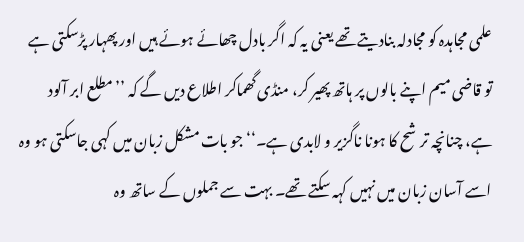علمی مجاہدہ کو مجادلہ بنادیتے تھے یعنی یہ کہ اگر بادل چھائے ہوئے ہیں اور پھہار پڑسکتی ہے تو قاضی میم اپنے بالوں پر ہاتھ پھیر کر، منڈی گھماکر اطلاع دیں گے کہ ’’مطلع ابر آلود ہے، چنانچہ ترشح کا ہونا ناگزیر و لابدی ہے۔‘‘ جو بات مشکل زبان میں کہی جاسکتی ہو وہ اسے آسان زبان میں نہیں کہہ سکتے تھے۔ بہت سے جملوں کے ساتھ وہ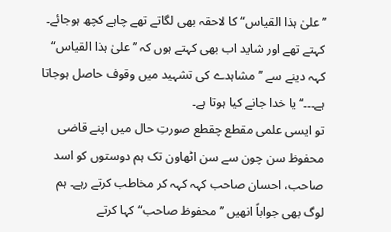’’علیٰ ہذا القیاس“ کا لاحقہ بھی لگاتے تھے چاہے کچھ ہوجائے۔ کہتے تھے اور شاید اب بھی کہتے ہوں کہ ’’علیٰ ہذا القیاس“ کہہ دینے سے ’’مشاہدے کی تشہید میں وقوف حاصل ہوجاتا ہے۔۔۔‘‘ یا خدا جانے کیا ہوتا ہے۔
تو ایسی علمی مقطع چقطع صورتِ حال میں اپنے قاضی محفوظ سن چون سے سن اٹھاون تک ہم دوستوں کو اسد صاحب، احسان صاحب کہہ کہہ کر مخاطب کرتے رہے۔ ہم لوگ بھی جواباً انھیں ’’محفوظ صاحب“ کہا کرتے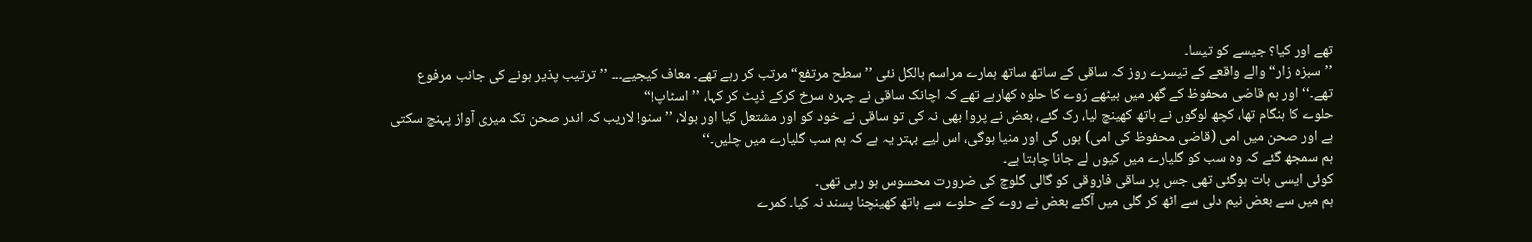تھے اور کیا؟ جیسے کو تیسا۔
’’سبزہ زار“ والے واقعے کے تیسرے روز کہ ساقی کے ساتھ ساتھ ہمارے مراسم بالکل نئی ’’سطح مرتفع“ مرتب کر رہے تھے۔ معاف کیجیے۔۔۔ ’’ترتیب پذیر ہونے کی جانب مرفوع تھے۔‘‘ اور ہم قاضی محفوظ کے گھر میں بیٹھے رَوے کا حلوہ کھارہے تھے کہ اچانک ساقی نے چہرہ سرخ کرکے ڈپٹ کر کہا، ’’اسٹاپ!“
حلوے کا ہنگام تھا، کچھ لوگوں نے ہاتھ کھینچ لیا، رک گئے، بعض نے پروا بھی نہ کی تو ساقی نے خود کو اور مشتعل کیا اور بولا، ’’سنو! لاریب کہ اندر صحن تک میری آواز پہنچ سکتی ہے اور صحن میں امی (قاضی محفوظ کی امی) ہوں گی اور منیا ہوگی، اس لیے بہتر یہ ہے کہ ہم سب گلیارے میں چلیں۔‘‘
ہم سمجھ گئے کہ وہ سب کو گلیارے میں کیوں لے جانا چاہتا ہے۔
کوئی ایسی بات ہوگئی تھی جس پر ساقی فاروقی کو گالی گلوچ کی ضرورت محسوس ہو رہی تھی۔
ہم میں سے بعض نیم دلی سے اٹھ کر گلی میں آگئے بعض نے روے کے حلوے سے ہاتھ کھینچنا پسند نہ کیا۔ کمرے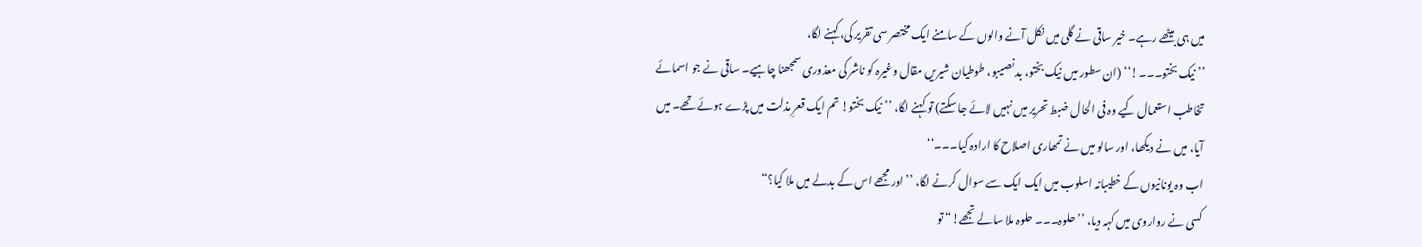میں ہی بیٹھے رہے۔ خیر ساقی نے گلی میں نکل آنے والوں کے سامنے ایک مختصر سی تقریر کی، کہنے لگا،
’’نیک بختو۔۔۔!‘‘ (ان سطور میں نیک بختو، بد نصیبو، طوطیان شیریں مقال وغیرہ کو ناشر کی معذوری سمجھنا چاہیے۔ ساقی نے جو اسمائے تخاطب استعمال کیے وہ فی الحال ضبط تحریر میں نہیں لائے جا سکتے) تو کہنے لگا، ’’نیک بختو! تم ایک قعرِ مذلت میں پڑے ہوئے تھے۔ میں آیا، میں نے دیکھا، اور سالو میں نے تمھاری اصلاح کا ارادہ کیا۔۔۔‘‘
اب وہ یونانیوں کے خطیبانہ اسلوب میں ایک ایک سے سوال کرنے لگا، ’’اور مجھے اس کے بدلے میں ملا کیا؟“
کسی نے رواروی میں کہہ دیا، ’’حلوہ۔۔۔ حلوہ ملا سالے تجھے!“ تو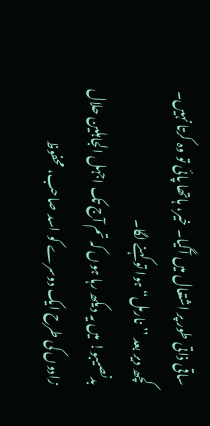ساقی ذاتی طور پر اشتعال میں آگیا۔ خیر، ہاتھا پائی تو وہ کرتا نہیں۔ کچھ دیر بعد ’’نارمل“ ہوا تو کہنے لگا۔
بدنصیبو! میں یہ دیکھ رہا ہوں کہ تم آج تک اجہل الجاہلین حلال زادوں کی طرح ایک دوسرے کو اسد صاحب، محفوظ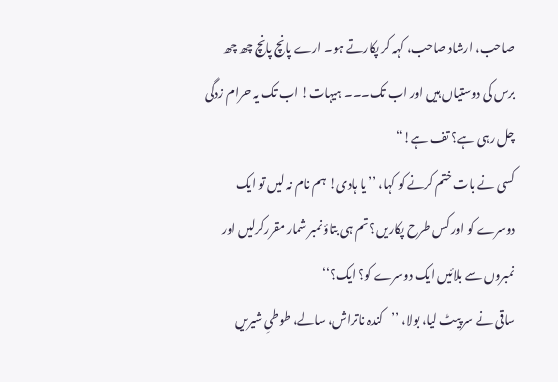صاحب، ارشاد صاحب، کہہ کر پکارتے ہو۔ ارے پانچ پانچ چھ چھ برس کی دوستیاں ہیں اور اب تک۔۔۔ ہیہات! اب تک یہ حرام زدگی چل رہی ہے؟ تف ہے!“
کسی نے بات ختم کرنے کو کہا، ’’یا ہادی! ہم نام نہ لیں تو ایک دوسرے کو اور کس طرح پکاریں؟ تم ہی بتاؤ نمبر شمار مقررکرلیں اور نمبروں سے بلائیں ایک دوسرے کو؟ ایک؟‘‘
ساقی نے سر پیٹ لیا، بولا، ’’کندہ ناتراش، سالے، طوطیِ شیریں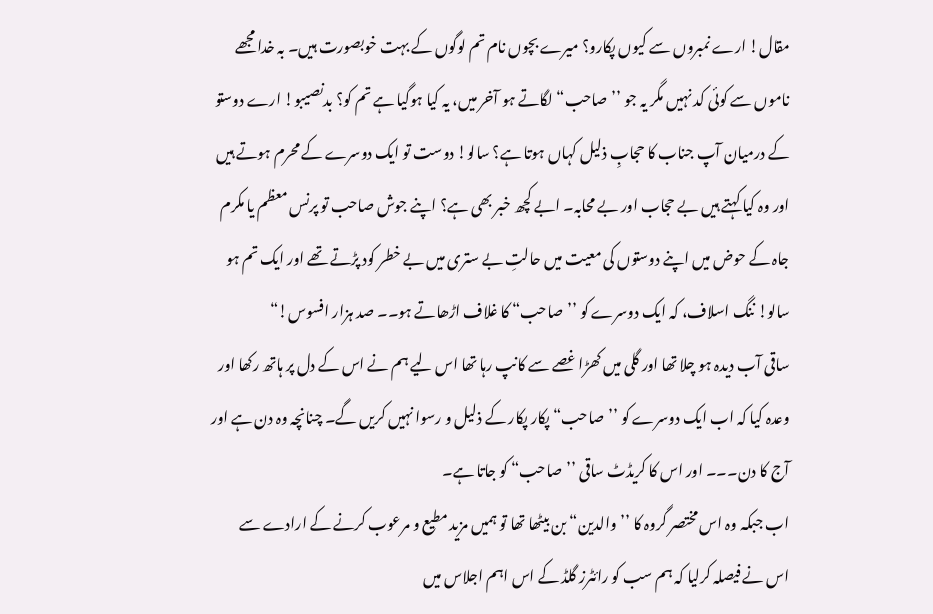مقال! ارے نمبروں سے کیوں پکارو؟ میرے بچوں نام تم لوگوں کے بہت خوبصورت ہیں۔ بہ خدا مجھے ناموں سے کوئی کد نہیں مگر یہ جو ’’صاحب“ لگاتے ہو آخر میں، یہ کیا ہوگیا ہے تم کو؟ بدنصیبو! ارے دوستو کے درمیان آپ جناب کا حجابِ ذلیل کہاں ہوتا ہے؟ سالو! دوست تو ایک دوسرے کے محرم ہوتے ہیں اور وہ کیا کہتے ہیں بے حجاب اور بے محابہ۔ ابے کچھ خبر بھی ہے؟ اپنے جوش صاحب تو پرنس معظم یا مکرم جاہ کے حوض میں اپنے دوستوں کی معیت میں حالتِ بے ستری میں بے خطر کود پڑتے تھے اور ایک تم ہو سالو! ننگ اسلاف، کہ ایک دوسرے کو ’’صاحب“ کا غلاف اڑھاتے ہو۔۔ صد ہزار افسوس!“
ساقی آب دیدہ ہو چلا تھا اور گلی میں کھڑا غصے سے کانپ رہا تھا اس لیے ہم نے اس کے دل پر ہاتھ رکھا اور وعدہ کیا کہ اب ایک دوسرے کو ’’صاحب“ پکار پکار کے ذلیل و رسوا نہیں کریں گے۔ چنانچہ وہ دن ہے اور آج کا دن۔۔۔ اور اس کا کریڈٹ ساقی ’’صاحب“ کو جاتا ہے۔
اب جبکہ وہ اس مختصر گروہ کا ’’والدین“ بن بیٹھا تھا تو ہمیں مزید مطیع و مرعوب کرنے کے ارادے سے اس نے فیصلہ کرلیا کہ ہم سب کو رائٹرز گلڈ کے اس اہم اجلاس میں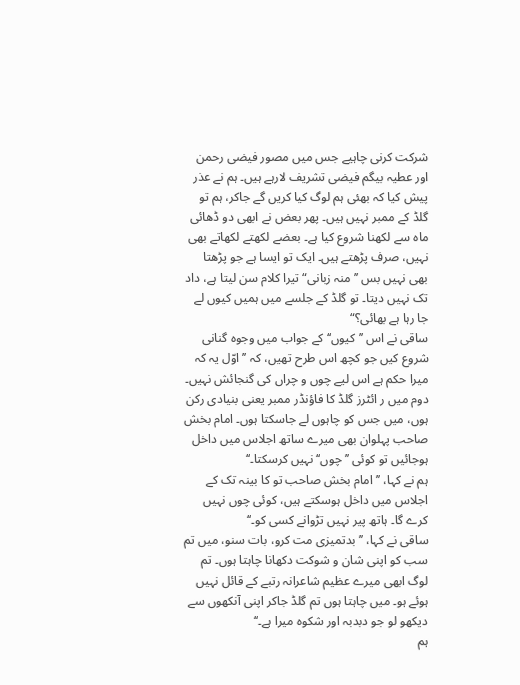شرکت کرنی چاہیے جس میں مصور فیضی رحمن اور عطیہ بیگم فیضی تشریف لارہے ہیں۔ ہم نے عذر پیش کیا کہ بھئی ہم لوگ کیا کریں گے جاکر، ہم تو گلڈ کے ممبر نہیں ہیں۔ پھر بعض نے ابھی دو ڈھائی ماہ سے لکھنا شروع کیا ہے۔ بعضے لکھتے لکھاتے بھی نہیں، صرف پڑھتے ہیں۔ ایک تو ایسا ہے جو پڑھتا بھی نہیں بس ’’منہ زبانی“ تیرا کلام سن لیتا ہے، داد تک نہیں دیتا۔ تو گلڈ کے جلسے میں ہمیں کیوں لے جا رہا ہے بھائی؟“
ساقی نے اس ’’کیوں‘‘ کے جواب میں وجوہ گنانی شروع کیں جو کچھ اس طرح تھیں، کہ ’’اوّل یہ کہ میرا حکم ہے اس لیے چوں و چراں کی گنجائش نہیں۔ دوم میں ر ائٹرز گلڈ کا فاؤنڈر ممبر یعنی بنیادی رکن ہوں، میں جس کو چاہوں لے جاسکتا ہوں۔ امام بخش صاحب پہلوان بھی میرے ساتھ اجلاس میں داخل ہوجائیں تو کوئی ’’چوں‘‘ نہیں کرسکتا۔‘‘
ہم نے کہا، ’’امام بخش صاحب تو کا بینہ تک کے اجلاس میں داخل ہوسکتے ہیں، کوئی چوں نہیں کرے گا۔ ہاتھ پیر نہیں تڑوانے کسی کو۔‘‘
ساقی نے کہا، ’’بدتمیزی مت کرو، بات سنو، میں تم سب کو اپنی شان و شوکت دکھانا چاہتا ہوں۔ تم لوگ ابھی میرے عظیم شاعرانہ رتبے کے قائل نہیں ہوئے ہو۔ میں چاہتا ہوں تم گلڈ جاکر اپنی آنکھوں سے دیکھو لو جو دبدبہ اور شکوہ میرا ہے۔‘‘
ہم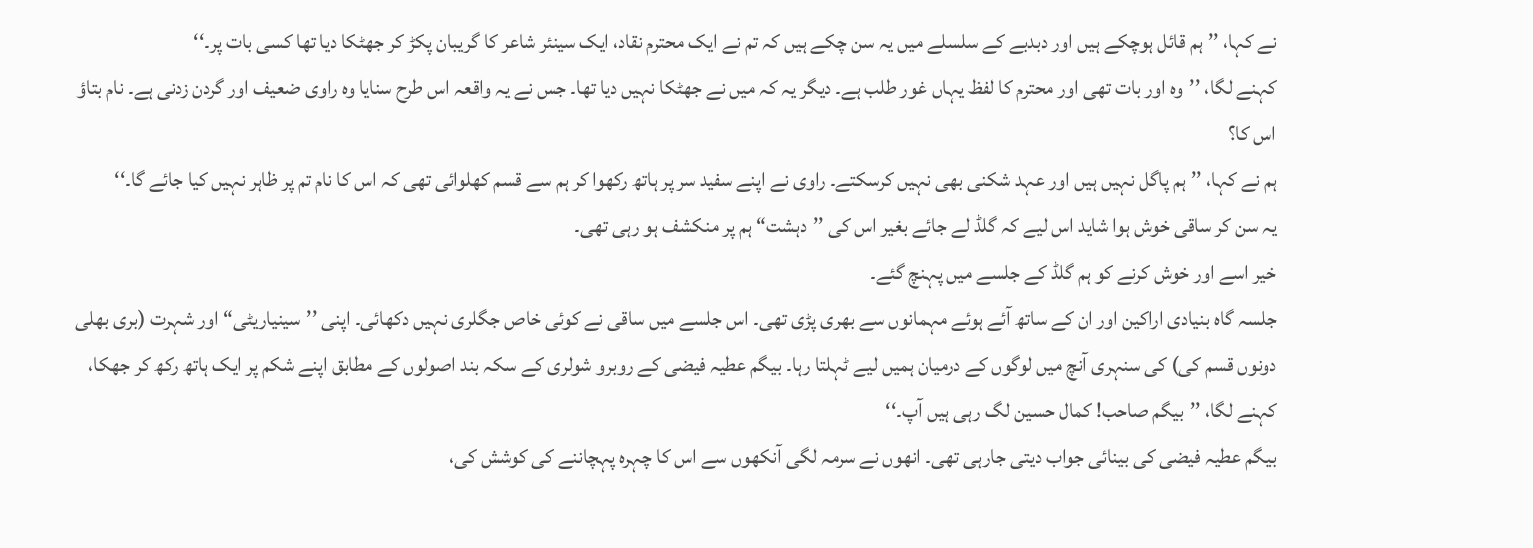نے کہا، ’’ہم قائل ہوچکے ہیں اور دبدبے کے سلسلے میں یہ سن چکے ہیں کہ تم نے ایک محترم نقاد، ایک سینئر شاعر کا گریبان پکڑ کر جھٹکا دیا تھا کسی بات پر۔‘‘
کہنے لگا، ’’وہ اور بات تھی اور محترم کا لفظ یہاں غور طلب ہے۔ دیگر یہ کہ میں نے جھٹکا نہیں دیا تھا۔ جس نے یہ واقعہ اس طرح سنایا وہ راوی ضعیف اور گردن زدنی ہے۔ نام بتاؤ اس کا؟
ہم نے کہا، ’’ہم پاگل نہیں ہیں اور عہد شکنی بھی نہیں کرسکتے۔ راوی نے اپنے سفید سر پر ہاتھ رکھوا کر ہم سے قسم کھلوائی تھی کہ اس کا نام تم پر ظاہر نہیں کیا جائے گا۔‘‘
یہ سن کر ساقی خوش ہوا شاید اس لیے کہ گلڈ لے جائے بغیر اس کی ’’دہشت“ ہم پر منکشف ہو رہی تھی۔
خیر اسے اور خوش کرنے کو ہم گلڈ کے جلسے میں پہنچ گئے۔
جلسہ گاہ بنیادی اراکین اور ان کے ساتھ آئے ہوئے مہمانوں سے بھری پڑی تھی۔ اس جلسے میں ساقی نے کوئی خاص جگلری نہیں دکھائی۔ اپنی ’’سینیاریٹی“ اور شہرت (بری بھلی دونوں قسم کی) کی سنہری آنچ میں لوگوں کے درمیان ہمیں لیے ٹہلتا رہا۔ بیگم عطیہ فیضی کے روبرو شولری کے سکہ بند اصولوں کے مطابق اپنے شکم پر ایک ہاتھ رکھ کر جھکا، کہنے لگا، ’’بیگم صاحب! کمال حسین لگ رہی ہیں آپ۔‘‘
بیگم عطیہ فیضی کی بینائی جواب دیتی جارہی تھی۔ انھوں نے سرمہ لگی آنکھوں سے اس کا چہرہ پہچاننے کی کوشش کی،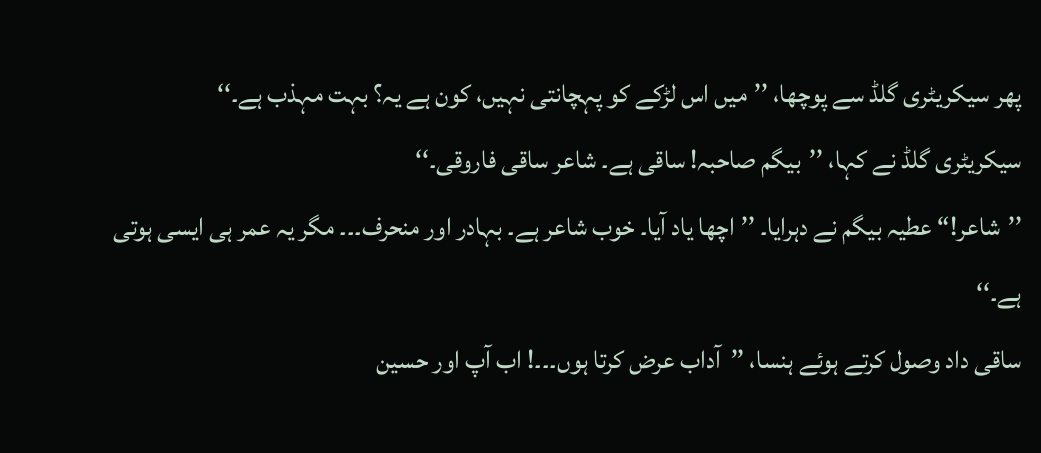پھر سیکریٹری گلڈ سے پوچھا، ’’میں اس لڑکے کو پہچانتی نہیں، کون ہے یہ؟ بہت مہذب ہے۔‘‘
سیکریٹری گلڈ نے کہا، ’’بیگم صاحبہ! ساقی ہے۔ شاعر ساقی فاروقی۔‘‘
’’شاعر!“ عطیہ بیگم نے دہرایا۔ ’’اچھا یاد آیا۔ خوب شاعر ہے۔ بہادر اور منحرف۔۔۔ مگر یہ عمر ہی ایسی ہوتی ہے۔‘‘
ساقی داد وصول کرتے ہوئے ہنسا، ’’آداب عرض کرتا ہوں۔۔۔! اب آپ اور حسین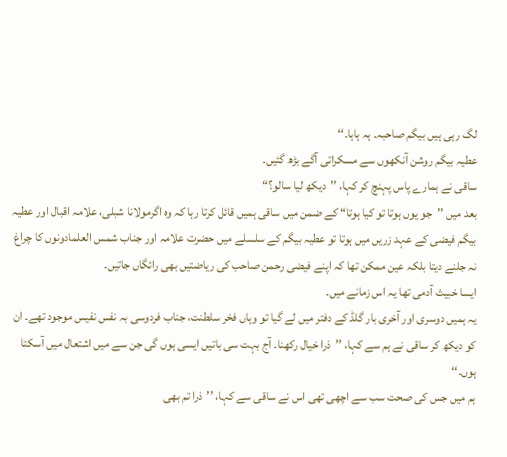لگ رہی ہیں بیگم صاحبہ۔ ہہ ہاہا۔‘‘
عطیہ بیگم روشن آنکھوں سے مسکراتی آگے بڑھ گئیں۔
ساقی نے ہمارے پاس پہنچ کر کہا، ’’دیکھ لیا سالو؟“
بعد میں ’’جو یوں ہوتا تو کیا ہوتا“ کے ضمن میں ساقی ہمیں قائل کرتا رہا کہ وہ اگرمولانا شبلی، علامہ اقبال اور عطیہ بیگم فیضی کے عہد زریں میں ہوتا تو عطیہ بیگم کے سلسلے میں حضرت علامہ اور جناب شمس العلمادونوں کا چراغ نہ جلنے دیتا بلکہ عین ممکن تھا کہ اپنے فیضی رحمن صاحب کی ریاضتیں بھی رائگاں جاتیں۔
ایسا خبیث آدمی تھا یہ اس زمانے میں۔
یہ ہمیں دوسری اور آخری بار گلڈ کے دفتر میں لے گیا تو وہاں فخر سلطنت، جناب فردوسی بہ نفس نفیس موجود تھے۔ ان کو دیکھ کر ساقی نے ہم سے کہا، ’’ذرا خیال رکھنا۔ آج بہت سی باتیں ایسی ہوں گی جن سے میں اشتعال میں آسکتا ہوں۔‘‘
ہم میں جس کی صحت سب سے اچھی تھی اس نے ساقی سے کہا، ’’ذرا تم بھی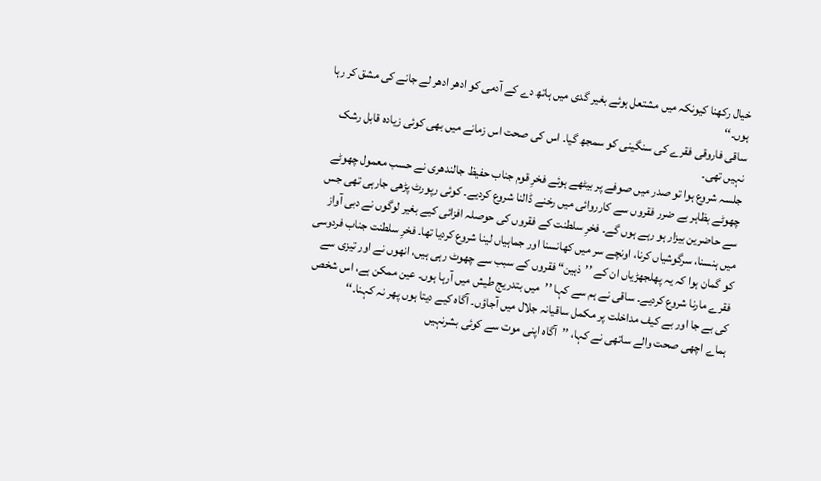خیال رکھنا کیونکہ میں مشتعل ہوئے بغیر گدی میں ہاتھ دے کے آدمی کو ادھر ادھر لے جانے کی مشق کر رہا ہوں۔‘‘
ساقی فاروقی فقرے کی سنگینی کو سمجھ گیا۔ اس کی صحت اس زمانے میں بھی کوئی زیادہ قابل رشک نہیں تھی۔
جلسہ شروع ہوا تو صدر میں صوفے پر بیٹھے ہوئے فخرِ قوم جناب حفیظ جالندھری نے حسب معمول چھوٹے چھوٹے بظاہر بے ضرر فقروں سے کارروائی میں رخنے ڈالنا شروع کردیے۔ کوئی رپورٹ پڑھی جارہی تھی جس سے حاضرین بیزار ہو رہے ہوں گے۔ فخرِ سلطنت کے فقروں کی حوصلہ افزائی کیے بغیر لوگوں نے دبی آواز میں ہنسنا، سرگوشیاں کرنا، اونچے سر میں کھانسنا اور جماہیاں لینا شروع کردیا تھا۔ فخرِ سلطنت جناب فردوسی کو گمان ہوا کہ یہ پھلجھڑیاں ان کے ’’ذہین“ فقروں کے سبب سے چھوٹ رہی ہیں، انھوں نے اور تیزی سے فقرے مارنا شروع کردیے۔ ساقی نے ہم سے کہا ’’میں بتدریج طیش میں آرہا ہوں۔ عین ممکن ہے، اس شخص کی بے جا اور بے کیف مداخلت پر مکمل ساقیانہ جلال میں آجاؤں۔ آگاہ کیے دیتا ہوں پھر نہ کہنا۔‘‘
ہماے اچھی صحت والے ساتھی نے کہا، ’’آگاہ اپنی موت سے کوئی بشرنہیں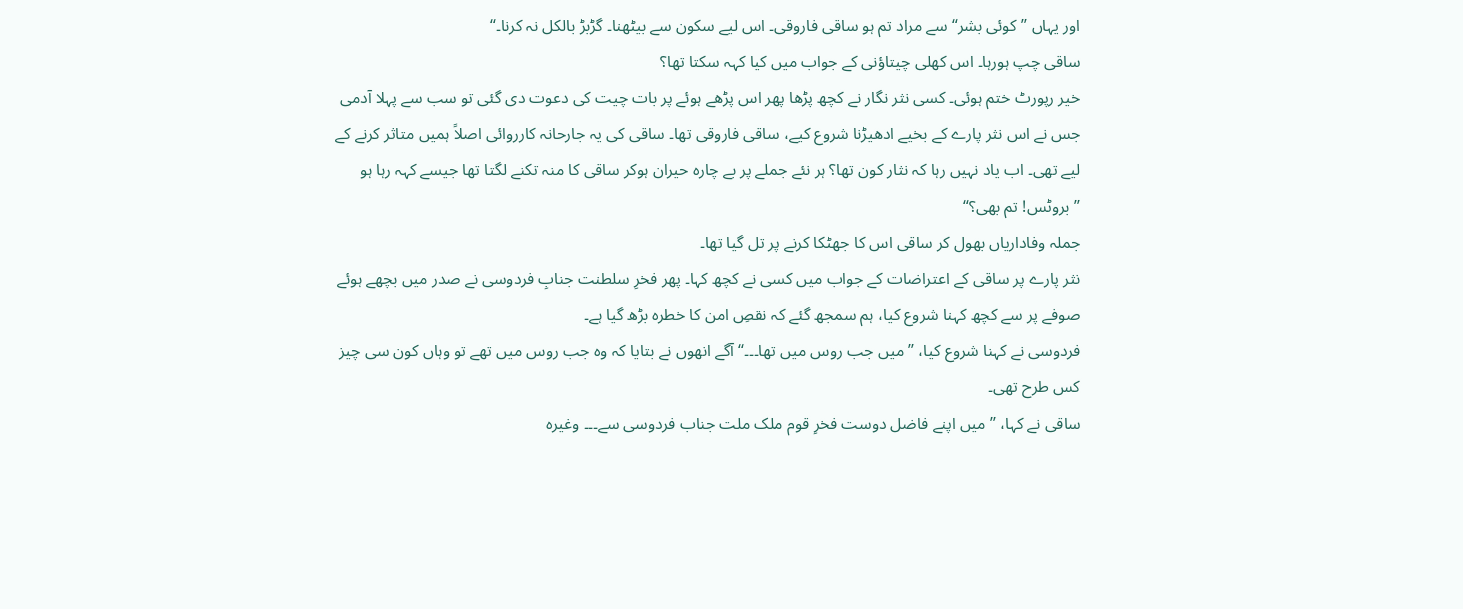اور یہاں ’’کوئی بشر“ سے مراد تم ہو ساقی فاروقی۔ اس لیے سکون سے بیٹھنا۔ گڑبڑ بالکل نہ کرنا۔‘‘
ساقی چپ ہورہا۔ اس کھلی چیتاؤنی کے جواب میں کیا کہہ سکتا تھا؟
خیر رپورٹ ختم ہوئی۔ کسی نثر نگار نے کچھ پڑھا پھر اس پڑھے ہوئے پر بات چیت کی دعوت دی گئی تو سب سے پہلا آدمی جس نے اس نثر پارے کے بخیے ادھیڑنا شروع کیے، ساقی فاروقی تھا۔ ساقی کی یہ جارحانہ کارروائی اصلاً ہمیں متاثر کرنے کے لیے تھی۔ اب یاد نہیں رہا کہ نثار کون تھا؟ ہر نئے جملے پر بے چارہ حیران ہوکر ساقی کا منہ تکنے لگتا تھا جیسے کہہ رہا ہو ’’بروٹس! تم بھی؟“
جملہ وفاداریاں بھول کر ساقی اس کا جھٹکا کرنے پر تل گیا تھا۔
نثر پارے پر ساقی کے اعتراضات کے جواب میں کسی نے کچھ کہا۔ پھر فخرِ سلطنت جنابِ فردوسی نے صدر میں بچھے ہوئے صوفے پر سے کچھ کہنا شروع کیا، ہم سمجھ گئے کہ نقصِ امن کا خطرہ بڑھ گیا ہے۔
فردوسی نے کہنا شروع کیا، ’’میں جب روس میں تھا۔۔۔‘‘ آگے انھوں نے بتایا کہ وہ جب روس میں تھے تو وہاں کون سی چیز کس طرح تھی۔
ساقی نے کہا، ’’میں اپنے فاضل دوست فخرِ قوم ملک ملت جناب فردوسی سے۔۔۔ وغیرہ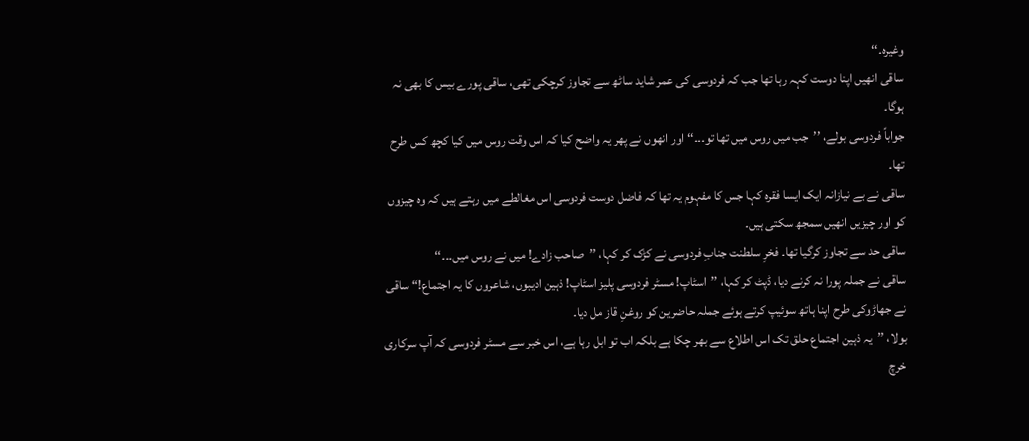وغیرہ۔‘‘
ساقی انھیں اپنا دوست کہہ رہا تھا جب کہ فردوسی کی عمر شاید ساٹھ سے تجاوز کرچکی تھی، ساقی پورے بیس کا بھی نہ ہوگا۔
جواباً فردوسی بولے، ’’جب میں روس میں تھا تو۔۔۔‘‘ اور انھوں نے پھر یہ واضح کیا کہ اس وقت روس میں کیا کچھ کس طرح تھا۔
ساقی نے بے نیازانہ ایک ایسا فقرہ کہا جس کا مفہوم یہ تھا کہ فاضل دوست فردوسی اس مغالطے میں رہتے ہیں کہ وہ چیزوں کو اور چیزیں انھیں سمجھ سکتی ہیں۔
ساقی حد سے تجاوز کرگیا تھا۔ فخرِ سلطنت جنابِ فردوسی نے کڑک کر کہا، ’’صاحب زادے! میں نے روس میں۔۔۔‘‘
ساقی نے جملہ پورا نہ کرنے دیا، ڈپٹ کر کہا، ’’اسٹاپ! مسٹر فردوسی پلیز اسٹاپ! ذہین ادیبوں، شاعروں کا یہ اجتماع!“ ساقی نے جھاڑوکی طرح اپنا ہاتھ سوئیپ کرتے ہوئے جملہ حاضرین کو روغنِ قاز مل دیا۔
بولا، ’’یہ ذہین اجتماع حلق تک اس اطلاع سے بھر چکا ہے بلکہ اب تو ابل رہا ہے، اس خبر سے مسٹر فردوسی کہ آپ سرکاری خرچ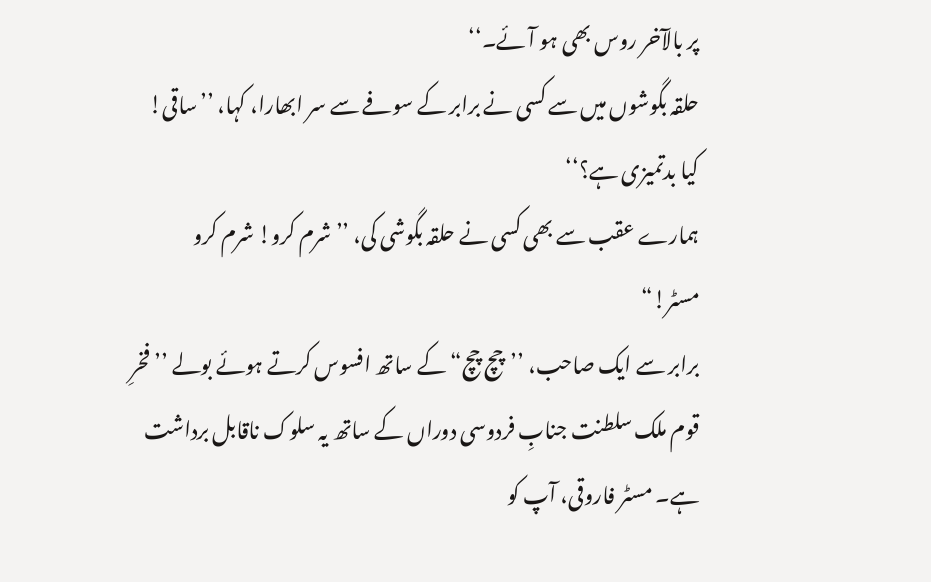پر بالآخر روس بھی ہو آئے۔‘‘
حلقہ بگوشوں میں سے کسی نے برابر کے سوفے سے سر ابھارا، کہا، ’’ساقی! کیا بدتمیزی ہے؟‘‘
ہمارے عقب سے بھی کسی نے حلقہ بگوشی کی، ’’شرم کرو! شرم کرو مسٹر!“
برابر سے ایک صاحب، ’’چچ چچ“ کے ساتھ افسوس کرتے ہوئے بولے ’’فخرِ قوم ملک سلطنت جنابِ فردوسی دوراں کے ساتھ یہ سلوک ناقابل برداشت ہے۔ مسٹر فاروقی، آپ کو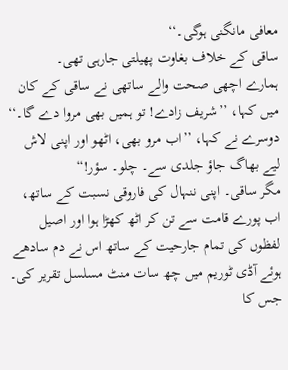معافی مانگنی ہوگی۔‘‘
ساقی کے خلاف بغاوت پھیلتی جارہی تھی۔
ہمارے اچھی صحت والے ساتھی نے ساقی کے کان میں کہا، ’’شریف زادے! تو ہمیں بھی مروا دے گا۔‘‘
دوسرے نے کہا، ’’اب مرو بھی، اٹھو اور اپنی لاش لیے بھاگ جاؤ جلدی سے۔ چلو۔ سؤر!“
مگر ساقی۔ اپنی ننہال کی فاروقی نسبت کے ساتھ، اب پورے قامت سے تن کر اٹھ کھڑا ہوا اور اصیل لفظوں کی تمام جارحیت کے ساتھ اس نے دم سادھے ہوئے آڈی ٹوریم میں چھ سات منٹ مسلسل تقریر کی۔ جس کا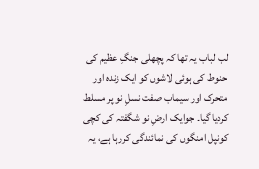لب لباب یہ تھا کہ پچھلی جنگِ عظیم کی حنوط کی ہوئی لاشوں کو ایک زندہ اور متحرک اور سیماب صفت نسلِ نو پر مسلط کردیا گیا۔ جوایک ارضِ نو شگفتہ کی کچی کونپل امنگوں کی نمائندگی کررہا ہے، یہ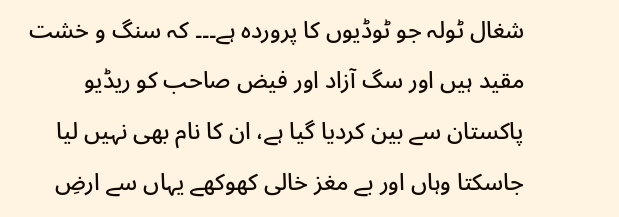شغال ٹولہ جو ٹوڈیوں کا پروردہ ہے۔۔۔ کہ سنگ و خشت مقید ہیں اور سگ آزاد اور فیض صاحب کو ریڈیو پاکستان سے بین کردیا گیا ہے، ان کا نام بھی نہیں لیا جاسکتا وہاں اور بے مغز خالی کھوکھے یہاں سے ارضِ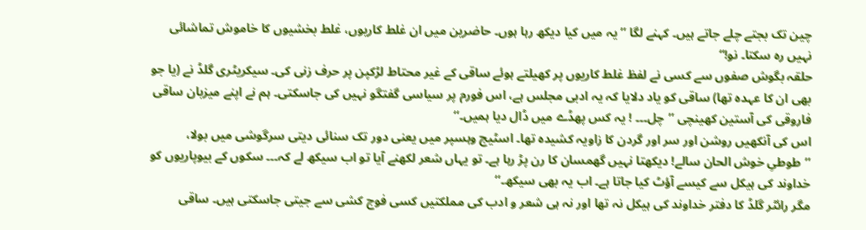چین تک بجتے چلے جاتے ہیں۔ کہنے لگا ’’یہ میں کیا دیکھ رہا ہوں۔ حاضرین میں ان غلط کاریوں، غلط بخشیوں کا خاموش تماشائی نہیں رہ سکتا۔ نو!“
حلقہ بگوش صفوں سے کسی نے لفظ غلط کاریوں پر کھیلتے ہوئے ساقی کے غیر محتاط لڑکپن پر حرف زنی کی۔ سیکریٹری گلڈ نے (یا جو بھی ان کا عہدہ تھا) ساقی کو یاد دلایا کہ یہ ادبی مجلس ہے، اس فورم پر سیاسی گفتگو نہیں کی جاسکتی۔ ہم نے اپنے میزبان ساقی فاروقی کی آستین کھینچی ’’چل۔۔۔ ! یہ کس پھڈے میں ڈال دیا ہمیں۔‘‘
اس کی آنکھیں روشن اور سر اور گردن کا زاویہ کشیدہ تھا۔ اسٹیج وہسپر میں یعنی دور تک سنائی دیتی سرگوشی میں بولا، ’’طوطیِ خوش الحان سالے! دیکھتا نہیں گھمسان کا رن پڑ رہا ہے۔ تو یہاں شعر لکھنے آیا تو اب سیکھ لے کہ۔۔۔ سکوں کے بیوپاریوں کو خداوند کی ہیکل سے کیسے آؤٹ کیا جاتا ہے۔ اب یہ بھی سیکھ۔‘‘
مگر رائٹر گلڈ کا دفتر خداوند کی ہیکل نہ تھا اور نہ ہی شعر و ادب کی مملکتیں کسی فوج کشی سے جیتی جاسکتی ہیں۔ ساقی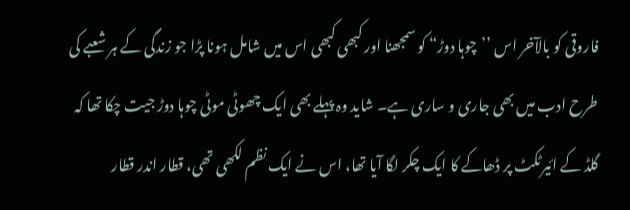فاروقی کو بالآخر اس ’’چوہا دوڑ“ کو سمجھنا اور کبھی کبھی اس میں شامل ہونا پڑا جو زندگی کے ہر شعبے کی طرح ادب میں بھی جاری و ساری ہے۔ شاید وہ پہلے بھی ایک چھوٹی موٹی چوہا دوڑ جیت چکا تھا کہ گلڈ کے ائیرٹکٹ پر ڈھاکے کا ایک چکر لگا آیا تھا، اس نے ایک نظم لکھی تھی، قطار اندر قطار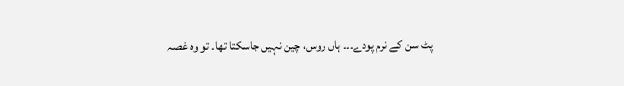پٹ سن کے نرم پودے۔۔۔ ہاں روس، چین نہیں جاسکتا تھا۔ تو وہ غصہ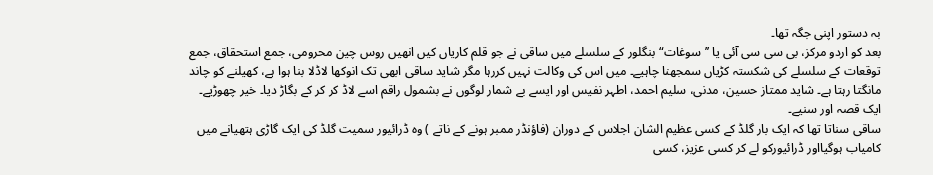بہ دستور اپنی جگہ تھا۔
بعد کو اردو مرکز، بی سی سی آئی یا ’’سوغات“ بنگلور کے سلسلے میں ساقی نے جو قلم کاریاں کیں انھیں روس چین محرومی، جمع استحقاق، جمع توقعات کے سلسلے کی شکستہ کڑیاں سمجھنا چاہیے۔ میں اس کی وکالت نہیں کررہا مگر شاید ساقی ابھی تک انوکھا لاڈلا بنا ہوا ہے، کھیلنے کو چاند مانگتا رہتا ہے۔ شاید ممتاز حسین، مدنی، سلیم احمد، اطہر نفیس اور ایسے بے شمار لوگوں نے بشمول راقم اسے لاڈ کر کر کے بگاڑ دیا۔ خیر چھوڑیے۔ ایک قصہ اور سنیے۔
ساقی سناتا تھا کہ ایک بار گلڈ کے کسی عظیم الشان اجلاس کے دوران (فاؤنڈر ممبر ہونے کے ناتے ) وہ ڈرائیور سمیت گلڈ کی ایک گاڑی ہتھیانے میں کامیاب ہوگیااور ڈرائیورکو لے کر کسی عزیز، کسی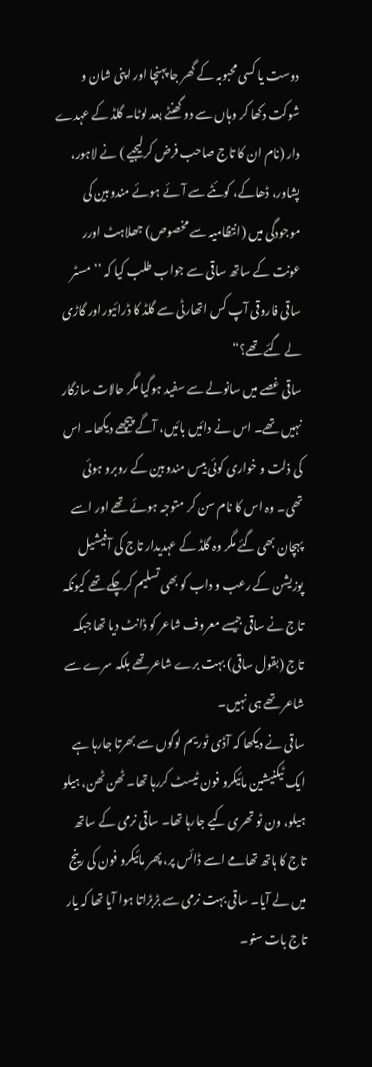دوست یا کسی محبوبہ کے گھر جا پہنچا اور اپنی شان و شوکت دکھا کر وہاں سے دو گھنٹے بعد لوٹا۔ گلڈ کے عہدے دار (نام ان کا تاج صاحب فرض کرلیجیے ) نے لاہور، پشاور، ڈھاکے، کوئٹے سے آئے ہوئے مندوبین کی موجودگی میں (انتظامیہ سے مخصوص) جھلاہٹ اورر عونت کے ساتھ ساقی سے جواب طلب کیا کہ ’’مسٹر ساقی فاروقی آپ کس اتھارٹی سے گلڈ کا ڈرائیوراور گاڑی لے گئے تھے؟“
ساقی غصے میں سانولے سے سفید ہوگیا مگر حالات سازگار نہیں تھے۔ اس نے دائیں بائیں، آگے پیچھے دیکھا۔ اس کی ذلت و خواری کوئی بیس مندوبین کے روبرو ہوئی تھی۔ وہ اس کا نام سن کر متوجہ ہوئے تھے اور اسے پہچان بھی گئے مگر وہ گلڈ کے عہدیدار تاج کی آفیشیل پوزیشن کے رعب و داب کو بھی تسلیم کرچکے تھے کیونکہ تاج نے ساقی جیسے معروف شاعر کو ڈانٹ دیا تھا جبکہ تاج (بقول ساقی) بہت برے شاعرتھے بلکہ سرے سے شاعر تھے ہی نہیں۔
ساقی نے دیکھا کہ آڈی ٹوریم لوگوں سے بھرتا جارہا ہے ایک ٹیکنیشین مائیکرو فون ٹیسٹ کررہا تھا۔ ٹھن ٹھن، ہیلو ہیلو، ون ٹو تھری کیے جارہا تھا۔ ساقی نرمی کے ساتھ تاج کا ہاتھ تھامے اسے ڈائس پر، پھر مائیکرو فون کی رینج میں لے آیا۔ ساقی بہت نرمی سے بڑبڑاتا ہوا آیا تھا کہ یار تاج بات سنو۔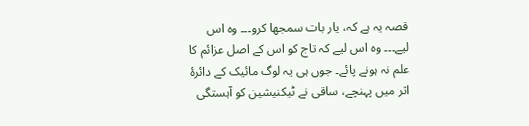قصہ یہ ہے کہ، یار بات سمجھا کرو۔۔۔ وہ اس لیے۔۔۔ وہ اس لیے کہ تاج کو اس کے اصل عزائم کا علم نہ ہونے پائے۔ جوں ہی یہ لوگ مائیک کے دائرۂ اثر میں پہنچے، ساقی نے ٹیکنیشین کو آہستگی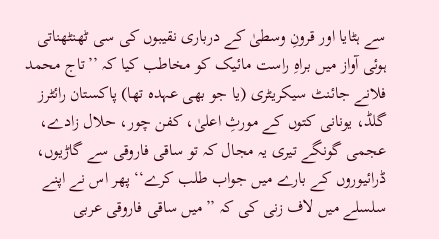سے ہٹایا اور قرونِ وسطیٰ کے درباری نقیبوں کی سی ٹھنٹھناتی ہوئی آواز میں براہِ راست مائیک کو مخاطب کیا کہ ’’تاج محمد فلانے جائنٹ سیکریٹری (یا جو بھی عہدہ تھا) پاکستان رائٹرز گلڈ، یونانی کتوں کے مورثِ اعلیٰ، کفن چور، حلال زادے، عجمی گونگے تیری یہ مجال کہ تو ساقی فاروقی سے گاڑیوں، ڈرائیوروں کے بارے میں جواب طلب کرے‘‘ پھر اس نے اپنے سلسلے میں لاف زنی کی کہ ’’میں ساقی فاروقی عربی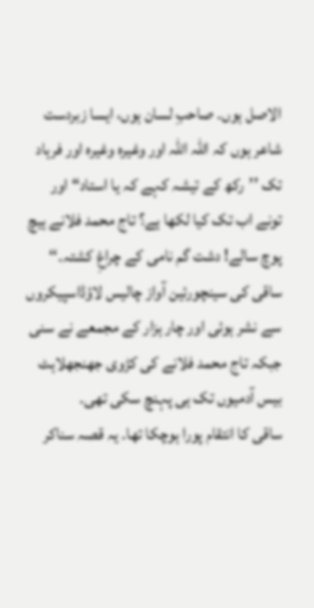الاصل ہوں۔ صاحبِ لسان ہوں، ایسا زبردست شاعر ہوں کہ اللہ اللہ اور وغیرہ وغیرہ اور فرہاد تک ’’رکھ کے تیشہ کہے کہ یا استاد“ اور تونے اب تک کیا لکھا ہے؟ تاج محمد فلانے ہیچ پوچ سالے! دشت گم نامی کے چراغِ کشتہ۔‘‘
ساقی کی سینچورئین آواز چالیس لاؤڈاسپیکروں سے نشر ہوئی اور چار ہزار کے مجمعے نے سنی جبکہ تاج محمد فلانے کی کڑوی جھنجھلاہٹ بیس آدمیوں تک ہی پہنچ سکی تھی۔
ساقی کا انتقام پورا ہوچکا تھا۔ یہ قصہ سناکر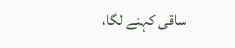ساقی کہنے لگا،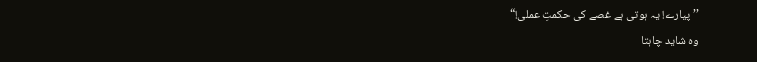’’پیارے! یہ ہوتی ہے غصے کی حکمتِ عملی!“
وہ شاید چاہتا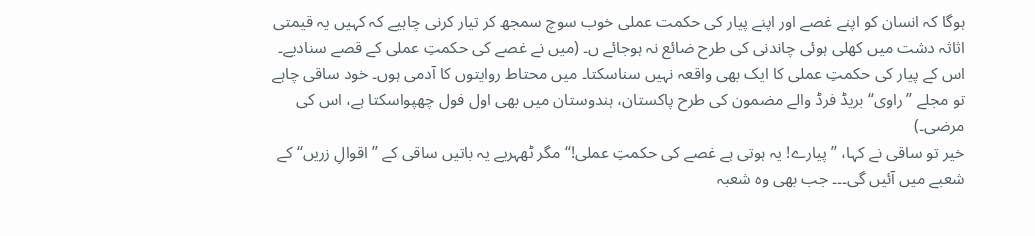ہوگا کہ انسان کو اپنے غصے اور اپنے پیار کی حکمت عملی خوب سوچ سمجھ کر تیار کرنی چاہیے کہ کہیں یہ قیمتی اثاثہ دشت میں کھلی ہوئی چاندنی کی طرح ضائع نہ ہوجائے ں۔ (میں نے غصے کی حکمتِ عملی کے قصے سنادیے۔ اس کے پیار کی حکمتِ عملی کا ایک بھی واقعہ نہیں سناسکتا۔ میں محتاط روایتوں کا آدمی ہوں۔ خود ساقی چاہے تو مجلے ’’راوی“ بریڈ فرڈ والے مضمون کی طرح پاکستان، ہندوستان میں بھی اول فول چھپواسکتا ہے، اس کی مرضی۔)
خیر تو ساقی نے کہا، ’’پیارے! یہ ہوتی ہے غصے کی حکمتِ عملی!“ مگر ٹھہریے یہ باتیں ساقی کے ’’اقوالِ زریں‘‘ کے شعبے میں آئیں گی۔۔۔ جب بھی وہ شعبہ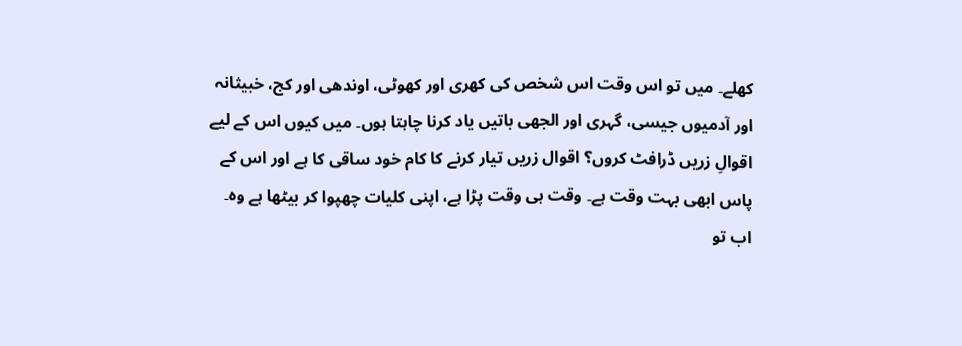کھلے۔ میں تو اس وقت اس شخص کی کھری اور کھوٹی، اوندھی اور کج، خبیثانہ اور آدمیوں جیسی، گہری اور الجھی باتیں یاد کرنا چاہتا ہوں۔ میں کیوں اس کے لیے اقوالِ زریں ڈرافٹ کروں؟ اقوال زریں تیار کرنے کا کام خود ساقی کا ہے اور اس کے پاس ابھی بہت وقت ہے۔ وقت ہی وقت پڑا ہے، اپنی کلیات چھپوا کر بیٹھا ہے وہ۔ اب تو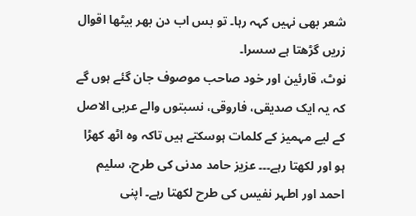شعر بھی نہیں کہہ رہا۔ تو بس اب دن بھر بیٹھا اقوال زریں گڑھتا ہے سسرا۔
نوٹ، قارئین اور خود صاحب موصوف جان گئے ہوں گے کہ یہ ایک صدیقی، فاروقی، نسبتوں والے عربی الاصل کے لیے مہمیز کے کلمات ہوسکتے ہیں تاکہ وہ اٹھ کھڑا ہو اور لکھتا رہے۔۔۔ عزیز حامد مدنی کی طرح، سلیم احمد اور اطہر نفیس کی طرح لکھتا رہے۔ اپنی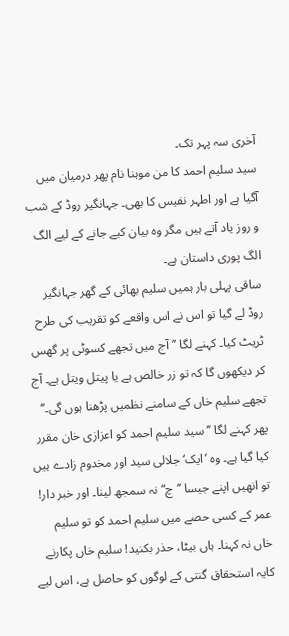آخری سہ پہر تک۔
سید سلیم احمد کا من موہنا نام پھر درمیان میں آگیا ہے اور اطہر نفیس کا بھی۔ جہانگیر روڈ کے شب و روز یاد آتے ہیں مگر وہ بیان کیے جانے کے لیے الگ الگ پوری داستان ہے۔
ساقی پہلی بار ہمیں سلیم بھائی کے گھر جہانگیر روڈ لے گیا تو اس نے اس واقعے کو تقریب کی طرح ٹریٹ کیا۔ کہنے لگا ’’آج میں تجھے کسوٹی پر گھس کر دیکھوں گا کہ تو زر خالص ہے یا پیتل ویتل ہے۔ آج تجھے سلیم خاں کے سامنے نظمیں پڑھنا ہوں گی۔‘‘ پھر کہنے لگا ’’سید سلیم احمد کو اعزازی خان مقرر کیا گیا ہے۔ وہ ’ایک‘ جلالی سید اور مخدوم زادے ہیں تو انھیں اپنے جیسا ’’چ“ نہ سمجھ لینا۔ اور خبر دار! عمر کے کسی حصے میں سلیم احمد کو تو سلیم خاں نہ کہنا۔ ہاں بیٹا، حذر بکنید! سلیم خاں پکارنے کایہ استحقاق گنتی کے لوگوں کو حاصل ہے، اس لیے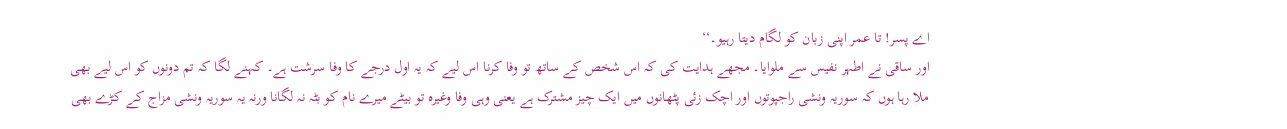اے پسر! تا عمر اپنی زبان کو لگام دیتا رہیو۔‘‘
اور ساقی نے اطہر نفیس سے ملوایا۔ مجھے ہدایت کی کہ اس شخص کے ساتھ تو وفا کرنا اس لیے کہ یہ اول درجے کا وفا سرشت ہے۔ کہنے لگا کہ تم دونوں کو اس لیے بھی ملا رہا ہوں کہ سوریہ ونشی راجپوتوں اور اچک زئی پٹھانوں میں ایک چیز مشترک ہے یعنی وہی وفا وغیرہ تو بیٹے میرے نام کو بٹہ نہ لگانا ورنہ یہ سوریہ ونشی مزاج کے کڑے بھی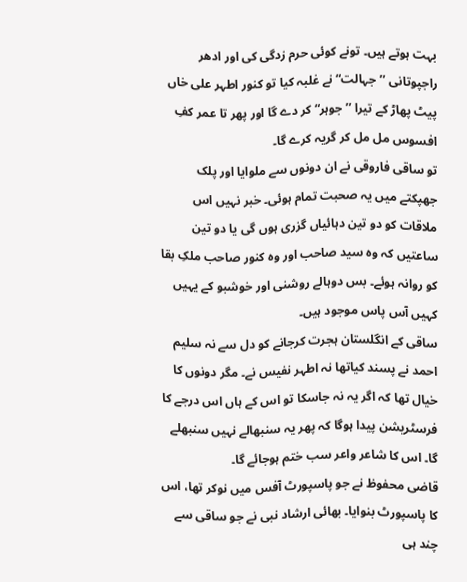بہت ہوتے ہیں۔ تونے کوئی حرم زدگی کی اور ادھر راجپوتانی ’’جہالت“ نے غلبہ کیا تو کنور اطہر علی خاں پیٹ پھاڑ کے تیرا ’’جوہر“ کر دے گا اور پھر تا عمر کفِ افسوس مل مل کر گریہ کرے گا۔
تو ساقی فاروقی نے ان دونوں سے ملوایا اور پلک جھپکتے میں یہ صحبت تمام ہوئی۔ خبر نہیں اس ملاقات کو دو تین دہائیاں گزری ہوں گی یا دو تین ساعتیں کہ وہ سید صاحب اور وہ کنور صاحب ملکِ بقا کو روانہ ہوئے۔ بس دوہالے روشنی اور خوشبو کے یہیں کہیں آس پاس موجود ہیں۔
ساقی کے انگلستان ہجرت کرجانے کو دل سے نہ سلیم احمد نے پسند کیاتھا نہ اطہر نفیس نے۔ مگر دونوں کا خیال تھا کہ اگر یہ نہ جاسکا تو اس کے ہاں اس درجے کا فرسٹریشن پیدا ہوگا کہ پھر یہ سنبھالے نہیں سنبھلے گا۔ اس کا شاعر واعر سب ختم ہوجائے گا۔
قاضی محفوظ نے جو پاسپورٹ آفس میں نوکر تھا، اس کا پاسپورٹ بنوایا۔ بھائی ارشاد نبی نے جو ساقی سے چند ہی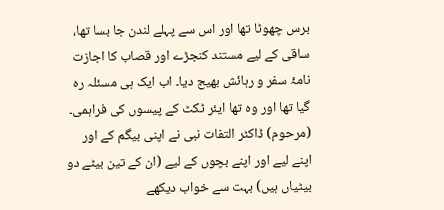برس چھوٹا تھا اور اس سے پہلے لندن جا بسا تھا، ساقی کے لیے مستند کنجڑے اور قصاب کا اجازت نامۂ سفر و رہائش بھیج دیا۔ اب ایک ہی مسئلہ رہ گیا تھا اور وہ تھا ایئر ٹکٹ کے پیسوں کی فراہمی۔
(مرحوم) ڈاکٹر التفات نبی نے اپنی بیگم کے اور اپنے لیے اور اپنے بچوں کے لیے (ان کے تین بیٹے دو بیٹیاں ہیں) بہت سے خواب دیکھے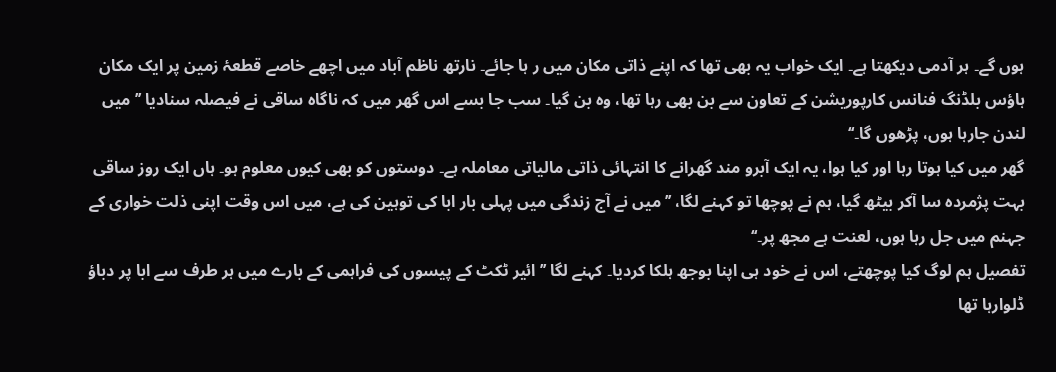ہوں گے۔ ہر آدمی دیکھتا ہے۔ ایک خواب یہ بھی تھا کہ اپنے ذاتی مکان میں ر ہا جائے۔ نارتھ ناظم آباد میں اچھے خاصے قطعۂ زمین پر ایک مکان ہاؤس بلڈنگ فنانس کارپوریشن کے تعاون سے بن بھی رہا تھا، وہ بن گیا۔ سب جا بسے اس گھر میں کہ ناگاہ ساقی نے فیصلہ سنادیا ’’میں لندن جارہا ہوں، پڑھوں گا۔‘‘
گھر میں کیا ہوتا رہا اور کیا ہوا، یہ ایک آبرو مند گھرانے کا انتہائی ذاتی مالیاتی معاملہ ہے۔ دوستوں کو بھی کیوں معلوم ہو۔ ہاں ایک روز ساقی بہت پژمردہ سا آکر بیٹھ گیا، ہم نے پوچھا تو کہنے لگا، ’’میں نے آج زندگی میں پہلی بار ابا کی توہین کی ہے، میں اس وقت اپنی ذلت خواری کے جہنم میں جل رہا ہوں، لعنت ہے مجھ پر۔‘‘
تفصیل ہم لوگ کیا پوچھتے، اس نے خود ہی اپنا بوجھ ہلکا کردیا۔ کہنے لگا ’’ائیر ٹکٹ کے پیسوں کی فراہمی کے بارے میں ہر طرف سے ابا پر دباؤ ڈلوارہا تھا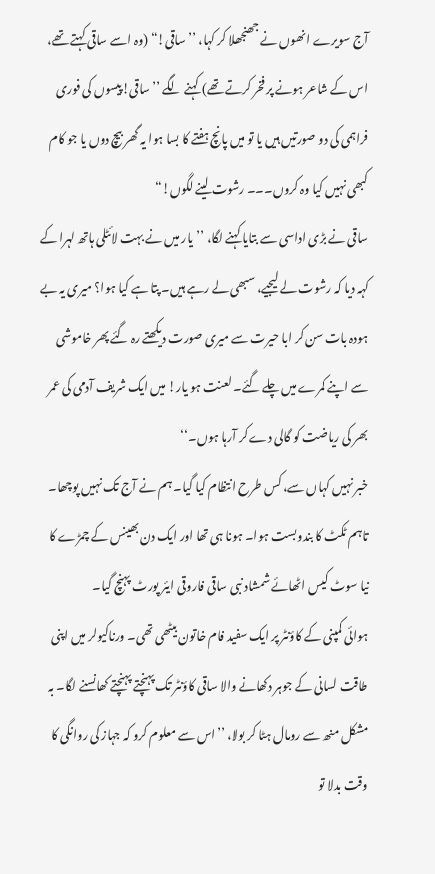آج سویرے انھوں نے جھنجھلا کر کہا، ’’ساقی!“ (وہ اسے ساقی کہتے تھے، اس کے شاعر ہونے پر فخر کرتے تھے) کہنے لگے ’’ساقی!پیسوں کی فوری فراہمی کی دو صورتیں ہیں یا تو میں پانچ ہفتے کا بسا ہوا یہ گھر بیچ دوں یا جو کام کبھی نہیں کیا وہ کروں۔۔۔ رشوت لینے لگوں!“
ساقی نے بڑی اداسی سے بتایا کہنے لگا، ’’یار میں نے بہت لائٹلی ہاتھ لہرا کے کہہ دیا کہ رشوت لے لیجیے، سبھی لے رہے ہیں۔ پتا ہے کیا ہوا؟ میری یہ بے ہودہ بات سن کر ابا حیرت سے میری صورت دیکھتے رہ گئے پھر خاموشی سے اپنے کمرے میں چلے گئے۔ لعنت ہو یار! میں ایک شریف آدمی کی عمر بھر کی ریاضت کو گالی دے کر آرہا ہوں۔‘‘
خبر نہیں کہاں سے، کس طرح انتظام کیا گیا۔ ہم نے آج تک نہیں پوچھا۔ تاہم ٹکٹ کا بندوبست ہوا۔ ہونا ہی تھا اور ایک دن بھینس کے چمڑے کا نیا سوٹ کیس اٹھائے شمشاد نبی ساقی فاروقی ایئر پورٹ پہنچ گیا۔
ہوائی کمپنی کے کاؤنٹر پر ایک سفید فام خاتون بیٹھی تھی۔ ورناکیولر میں اپنی طاقت لسانی کے جوہر دکھانے والا ساقی کاؤنٹر تک پہنچتے پہنچتے کھانسنے لگا۔ بہ مشکل منھ سے رومال ہٹا کر بولا، ’’اس سے معلوم کرو کہ جہاز کی روانگی کا وقت بدلا تو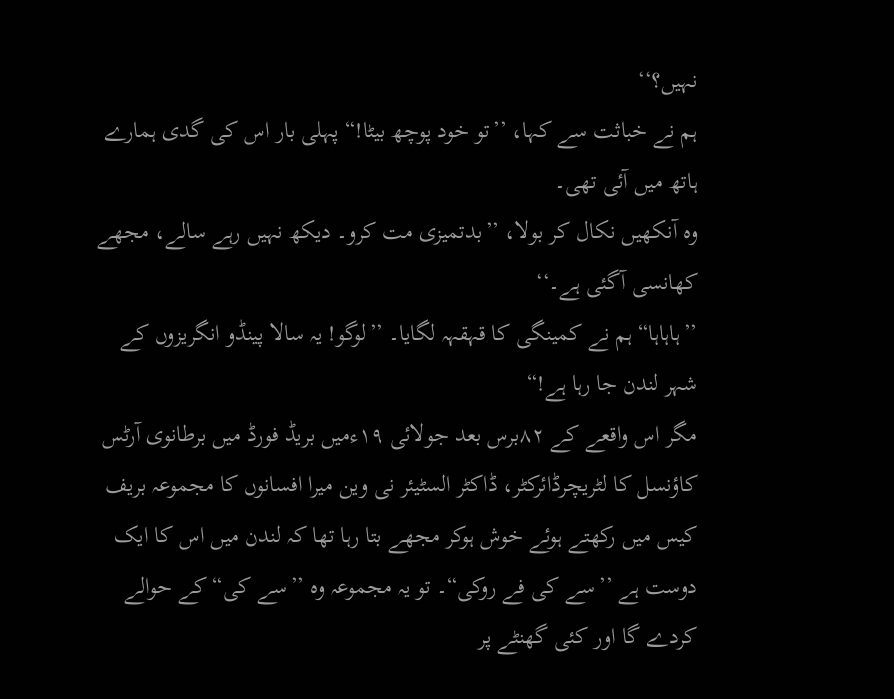نہیں؟‘‘
ہم نے خباثت سے کہا، ’’تو خود پوچھ بیٹا!“ پہلی بار اس کی گدی ہمارے ہاتھ میں آئی تھی۔
وہ آنکھیں نکال کر بولا، ’’بدتمیزی مت کرو۔ دیکھ نہیں رہے سالے، مجھے کھانسی آگئی ہے۔‘‘
’’ہاہاہا“ ہم نے کمینگی کا قہقہہ لگایا۔ ’’لوگو! یہ سالا پینڈو انگریزوں کے شہر لندن جا رہا ہے!“
مگر اس واقعے کے ۸۲برس بعد جولائی ۱۹ءمیں بریڈ فورڈ میں برطانوی آرٹس کاؤنسل کا لٹریچرڈائرکٹر، ڈاکٹر السٹیئر نی وین میرا افسانوں کا مجموعہ بریف کیس میں رکھتے ہوئے خوش ہوکر مجھے بتا رہا تھا کہ لندن میں اس کا ایک دوست ہے ’’سے کی فے روکی“۔ تو یہ مجموعہ وہ ’’سے کی“ کے حوالے کردے گا اور کئی گھنٹے پر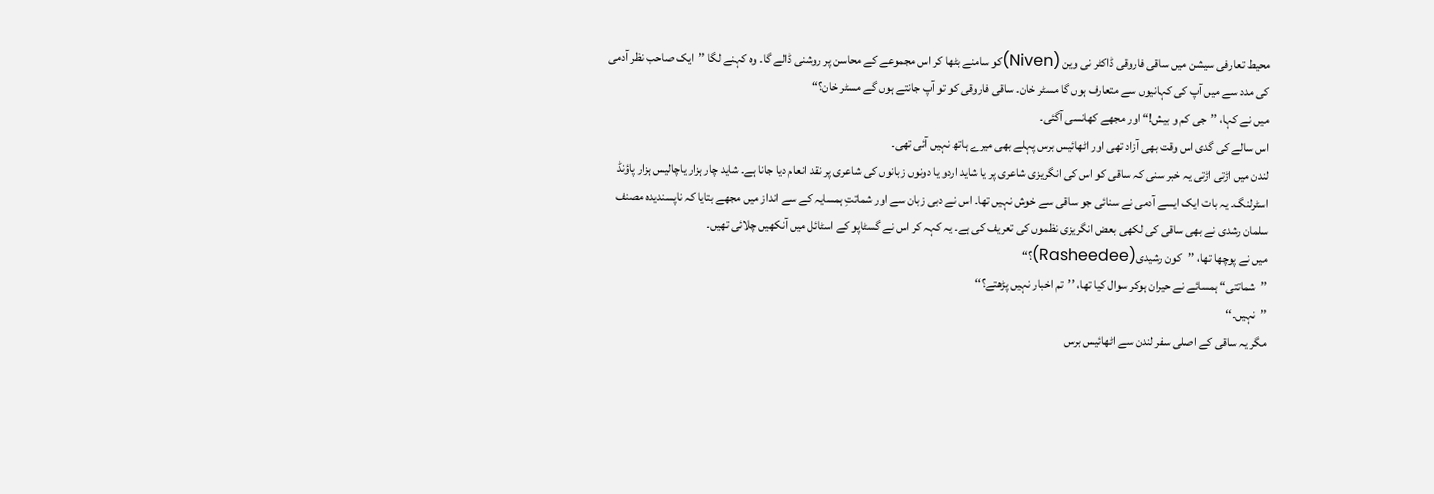محیط تعارفی سیشن میں ساقی فاروقی ڈاکٹر نی وین (Niven)کو سامنے بٹھا کر اس مجموعے کے محاسن پر روشنی ڈالے گا۔ وہ کہنے لگا ’’ایک صاحب نظر آدمی کی مدد سے میں آپ کی کہانیوں سے متعارف ہوں گا مسٹر خان۔ ساقی فاروقی کو تو آپ جانتے ہوں گے مسٹر خان؟“
میں نے کہا، ’’جی کم و بیش!“ اور مجھے کھانسی آگئی۔
اس سالے کی گدی اس وقت بھی آزاد تھی اور اٹھائیس برس پہلے بھی میرے ہاتھ نہیں آئی تھی۔
لندن میں اڑتی اڑتی یہ خبر سنی کہ ساقی کو اس کی انگریزی شاعری پر یا شاید اردو یا دونوں زبانوں کی شاعری پر نقد انعام دیا جانا ہے۔ شاید چار ہزار یاچالیس ہزار پاؤنڈ اسٹرلنگ۔ یہ بات ایک ایسے آدمی نے سنائی جو ساقی سے خوش نہیں تھا۔ اس نے دبی زبان سے اور شماتتِ ہمسایہ کے سے انداز میں مجھے بتایا کہ ناپسندیدہ مصنف سلمان رشدی نے بھی ساقی کی لکھی بعض انگریزی نظموں کی تعریف کی ہے۔ یہ کہہ کر اس نے گسٹاپو کے اسٹائل میں آنکھیں چلائی تھیں۔
میں نے پوچھا تھا، ’’کون رشیدی(Rasheedee)؟“
’’شماتتی“ ہمسائے نے حیران ہوکر سوال کیا تھا، ’’تم اخبار نہیں پڑھتے؟‘‘
’’نہیں۔‘‘
مگر یہ ساقی کے اصلی سفر لندن سے اٹھائیس برس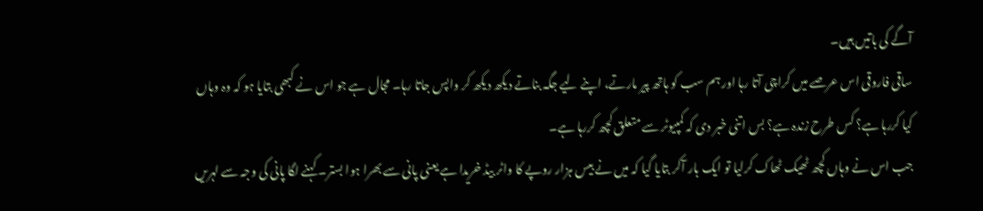آگے کی باتیں ہیں۔
ساقی فاروقی اس عرصے میں کراچی آتا رہا اور ہم سب کو ہاتھ پیر مارتے، اپنے لیے جگہ بناتے دیکھ دیکھ کر واپس جاتا رہا۔ مجال ہے جو اس نے کبھی بتایا ہو کہ وہ وہاں کیا کررہا ہے؟ کس طرح زندہ ہے؟ بس اتنی خبر دی کہ کمپیوٹر سے متعلق کچھ کررہا ہے۔
جب اس نے وہاں کچھ ٹھیک ٹھاک کرلیا تو ایک بار آکر بتایا گیا کہ میں نے بیس ہزار روپے کا واٹر بیڈ خریدا ہے یعنی پانی سے بھرا ہوا بستر۔ کہنے لگا پانی کی وجہ سے لہریں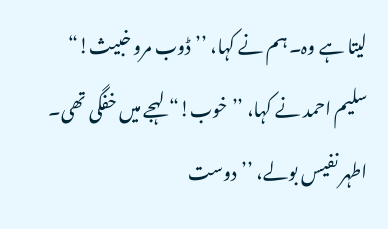لیتا ہے وہ۔ ہم نے کہا، ’’ڈوب مرو خبیث!“
سلیم احمد نے کہا، ’’خوب!“ لہجے میں خفگی تھی۔
اطہر نفیس بولے، ’’دوست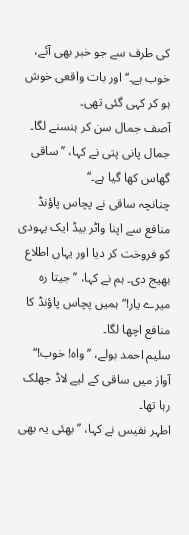کی طرف سے جو خبر بھی آئے، خوب ہے۔‘‘ اور بات واقعی خوش ہو کر کہی گئی تھی۔
آصف جمال سن کر ہنسنے لگا۔
جمال پانی پتی نے کہا، ’’ساقی گھاس کھا گیا ہے۔‘‘
چنانچہ ساقی نے پچاس پاؤنڈ منافع سے اپنا واٹر بیڈ ایک یہودی کو فروخت کر دیا اور یہاں اطلاع بھیج دی۔ ہم نے کہا، ’’جیتا رہ میرے یار!“ ہمیں پچاس پاؤنڈ کا منافع اچھا لگا۔
سلیم احمد بولے، ’’واہ! خوب!“ آواز میں ساقی کے لیے لاڈ جھلک رہا تھا۔
اطہر نفیس نے کہا، ’’بھئی یہ بھی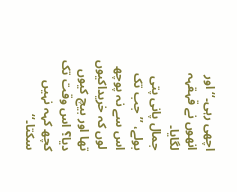اچھی رہی۔‘‘ اور انھوں نے قہقہہ لگایا۔
جمال پانی پتی بولے، ’’جب تک اس سے نہ پوچھ لوں کہ خریداکیوں تھا اور بیچ کیوں دیا؟ اس وقت تک کچھ کہہ نہیں سکتا۔‘‘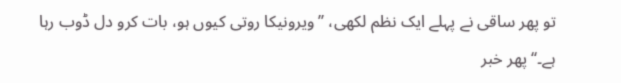تو پھر ساقی نے پہلے ایک نظم لکھی، ’’ویرونیکا روتی کیوں ہو، بات کرو دل ڈوب رہا ہے۔‘‘ پھر خبر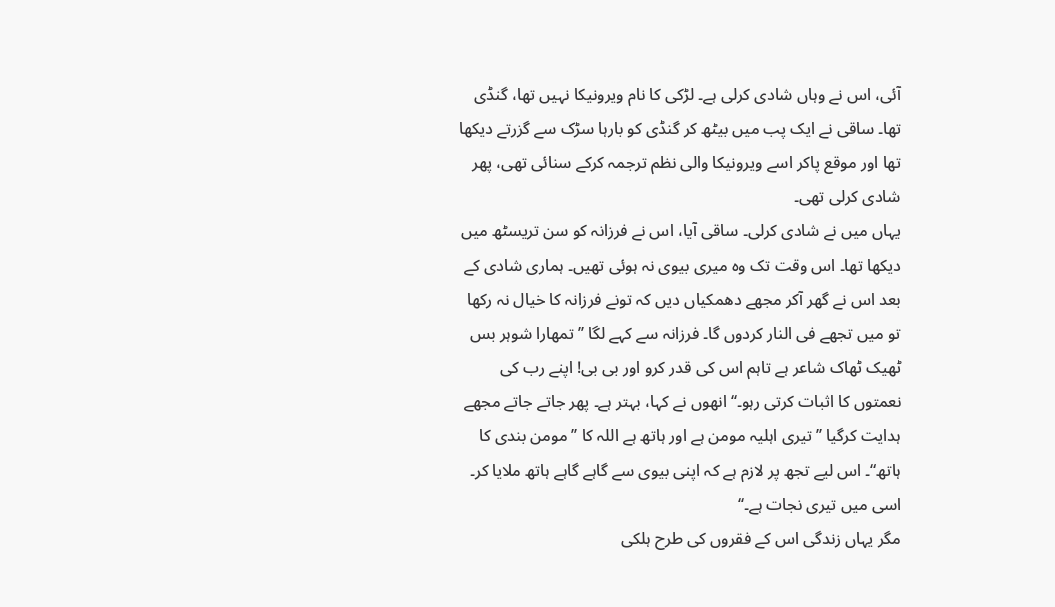آئی، اس نے وہاں شادی کرلی ہے۔ لڑکی کا نام ویرونیکا نہیں تھا، گنڈی تھا۔ ساقی نے ایک پب میں بیٹھ کر گنڈی کو بارہا سڑک سے گزرتے دیکھا تھا اور موقع پاکر اسے ویرونیکا والی نظم ترجمہ کرکے سنائی تھی، پھر شادی کرلی تھی۔
یہاں میں نے شادی کرلی۔ ساقی آیا، اس نے فرزانہ کو سن تریسٹھ میں دیکھا تھا۔ اس وقت تک وہ میری بیوی نہ ہوئی تھیں۔ ہماری شادی کے بعد اس نے گھر آکر مجھے دھمکیاں دیں کہ تونے فرزانہ کا خیال نہ رکھا تو میں تجھے فی النار کردوں گا۔ فرزانہ سے کہے لگا ’’تمھارا شوہر بس ٹھیک ٹھاک شاعر ہے تاہم اس کی قدر کرو اور بی بی! اپنے رب کی نعمتوں کا اثبات کرتی رہو۔‘‘ انھوں نے کہا، بہتر ہے۔ پھر جاتے جاتے مجھے ہدایت کرگیا ’’تیری اہلیہ مومن ہے اور ہاتھ ہے اللہ کا ’’مومن بندی کا ہاتھ“۔ اس لیے تجھ پر لازم ہے کہ اپنی بیوی سے گاہے گاہے ہاتھ ملایا کر۔ اسی میں تیری نجات ہے۔‘‘
مگر یہاں زندگی اس کے فقروں کی طرح ہلکی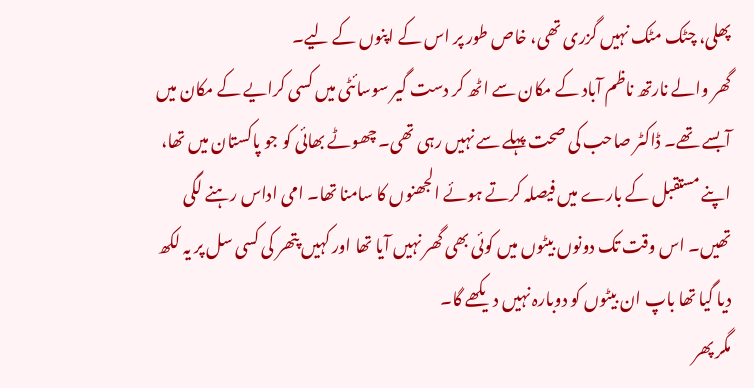پھلی، چٹک مٹک نہیں گزری تھی، خاص طور پر اس کے اپنوں کے لیے۔
گھر والے نارتھ ناظم آباد کے مکان سے اٹھ کر دست گیر سوسائٹی میں کسی کرایے کے مکان میں آبسے تھے۔ ڈاکٹر صاحب کی صحت پہلے سے نہیں رہی تھی۔ چھوٹے بھائی کو جو پاکستان میں تھا، اپنے مستقبل کے بارے میں فیصلہ کرتے ہوئے الجھنوں کا سامنا تھا۔ امی اداس رہنے لگی تھیں۔ اس وقت تک دونوں بیٹوں میں کوئی بھی گھر نہیں آیا تھا اور کہیں پتھر کی کسی سل پر یہ لکھ دیا گیا تھا باپ ان بیٹوں کو دوبارہ نہیں دیکھے گا۔
مگر پھر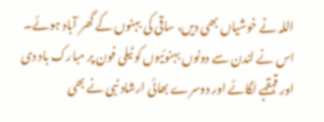اللہ نے خوشیاں بھی دیں، ساقی کی بہنوں کے گھر آباد ہوئے۔ اس نے لندن سے دونوں بہنوئیوں کو ٹیلی فون پر مبارک باد دی اور قہقہے لگائے اور دوسرے بھائی ارشاد نبی نے بھی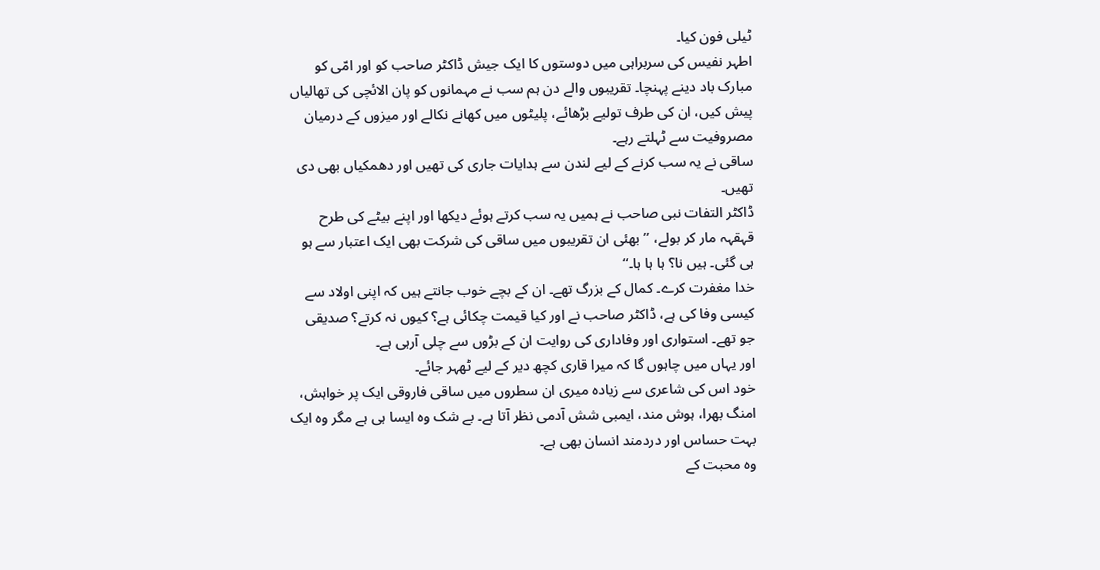ٹیلی فون کیا۔
اطہر نفیس کی سربراہی میں دوستوں کا ایک جیش ڈاکٹر صاحب کو اور امّی کو مبارک باد دینے پہنچا۔ تقریبوں والے دن ہم سب نے مہمانوں کو پان الائچی کی تھالیاں پیش کیں، ان کی طرف تولیے بڑھائے، پلیٹوں میں کھانے نکالے اور میزوں کے درمیان مصروفیت سے ٹہلتے رہے۔
ساقی نے یہ سب کرنے کے لیے لندن سے ہدایات جاری کی تھیں اور دھمکیاں بھی دی تھیں۔
ڈاکٹر التفات نبی صاحب نے ہمیں یہ سب کرتے ہوئے دیکھا اور اپنے بیٹے کی طرح قہقہہ مار کر بولے، ’’بھئی ان تقریبوں میں ساقی کی شرکت بھی ایک اعتبار سے ہو ہی گئی۔ ہیں نا؟ ہا ہا ہا۔‘‘
خدا مغفرت کرے۔ کمال کے بزرگ تھے۔ ان کے بچے خوب جانتے ہیں کہ اپنی اولاد سے کیسی وفا کی ہے، ڈاکٹر صاحب نے اور کیا قیمت چکائی ہے؟ کیوں نہ کرتے؟ صدیقی جو تھے۔ استواری اور وفاداری کی روایت ان کے بڑوں سے چلی آرہی ہے۔
اور یہاں میں چاہوں گا کہ میرا قاری کچھ دیر کے لیے ٹھہر جائے۔
خود اس کی شاعری سے زیادہ میری ان سطروں میں ساقی فاروقی ایک پر خواہش، امنگ بھرا، ہوش مند، ایمبی شش آدمی نظر آتا ہے۔ بے شک وہ ایسا ہی ہے مگر وہ ایک بہت حساس اور دردمند انسان بھی ہے۔
وہ محبت کے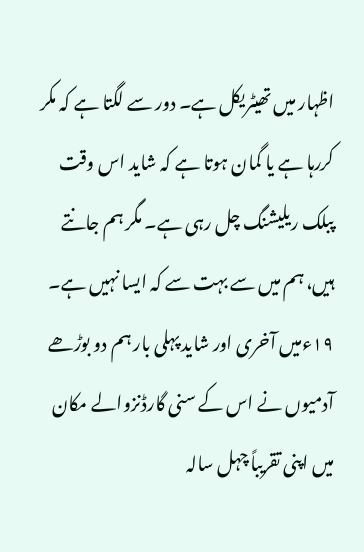اظہار میں تھیٹریکل ہے۔ دور سے لگتا ہے کہ مکر کررہا ہے یا گمان ہوتا ہے کہ شاید اس وقت پبلک ریلیشنگ چل رہی ہے۔ مگر ہم جانتے ہیں، ہم میں سے بہت سے کہ ایسا نہیں ہے۔ ۱۹ءمیں آخری اور شاید پہلی بار ہم دو بوڑھے آدمیوں نے اس کے سنی گارڈنزوالے مکان میں اپنی تقریباً چہل سالہ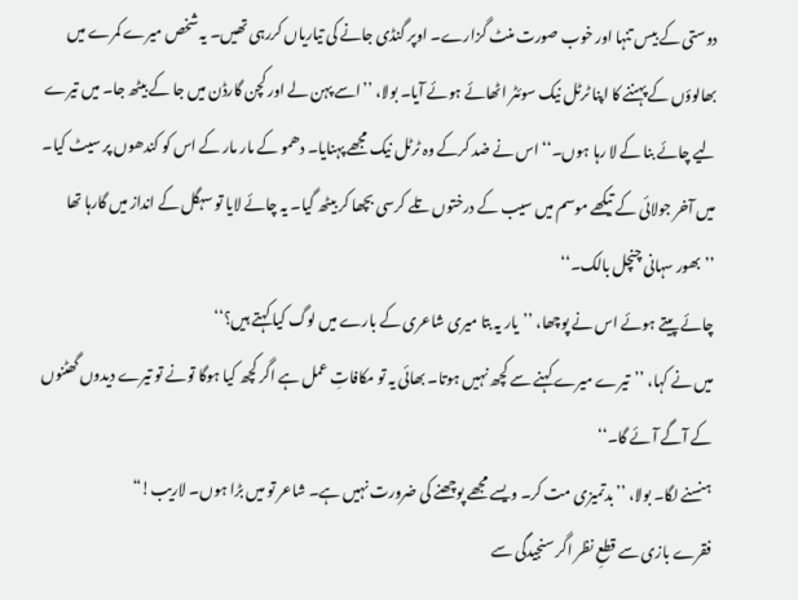دوستی کے بیس تنہا اور خوب صورت منٹ گزارے۔ اوپر گنڈی جانے کی تیاریاں کررہی تھیں۔ یہ شخص میرے کمرے میں بھالوؤں کے پہننے کا اپنا ٹرٹل نیک سوئٹر اٹھائے ہوئے آیا۔ بولا، ’’اسے پہن لے اور کچن گارڈن میں جا کے بیٹھ جا۔ میں تیرے لیے چائے بنا کے لا رہا ہوں۔‘‘ اس نے ضد کرکے وہ ٹرٹل نیک مجھے پہنایا۔ دھمو کے مار مار کے اس کو کندھوں پر سیٹ کیا۔ میں آخر جولائی کے تیکھے موسم میں سیب کے درختوں تلے کرسی بچھا کر بیٹھ گیا۔ یہ چائے لایا تو سہگل کے انداز میں گارہا تھا ’’بھور سہانی چنچل بالک۔‘‘
چائے پیتے ہوئے اس نے پوچھا، ’’یار یہ بتا میری شاعری کے بارے میں لوگ کیا کہتے ہیں؟‘‘
میں نے کہا، ’’تیرے میرے کہنے سے کچھ نہیں ہوتا۔ بھائی یہ تو مکافاتِ عمل ہے اگر کچھ کیا ہوگا تونے تو تیرے دیدوں گھٹنوں کے آگے آئے گا۔‘‘
ہنسنے لگا۔ بولا، ’’بدتمیزی مت کر۔ ویسے مجھے پوچھنے کی ضرورت نہیں ہے۔ شاعر تو میں بڑا ہوں۔ لاریب!“
فقرے بازی سے قطعِ نظر اگر سنجیدگی سے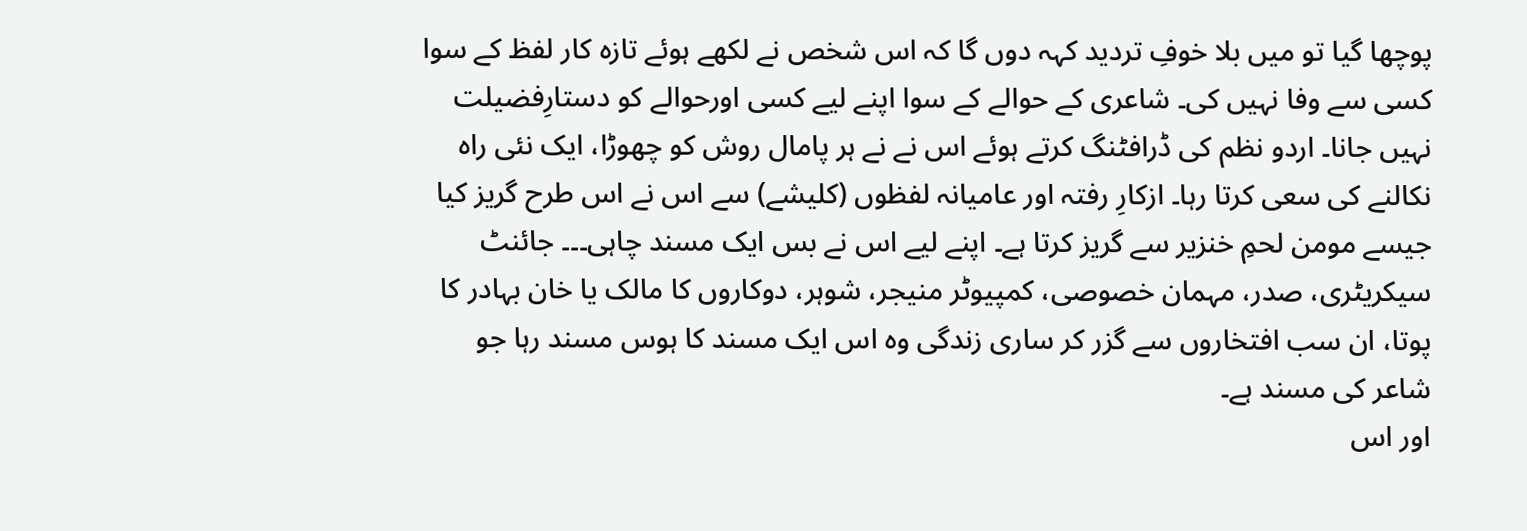پوچھا گیا تو میں بلا خوفِ تردید کہہ دوں گا کہ اس شخص نے لکھے ہوئے تازہ کار لفظ کے سوا کسی سے وفا نہیں کی۔ شاعری کے حوالے کے سوا اپنے لیے کسی اورحوالے کو دستارِفضیلت نہیں جانا۔ اردو نظم کی ڈرافٹنگ کرتے ہوئے اس نے نے ہر پامال روش کو چھوڑا، ایک نئی راہ نکالنے کی سعی کرتا رہا۔ ازکارِ رفتہ اور عامیانہ لفظوں (کلیشے) سے اس نے اس طرح گریز کیا جیسے مومن لحمِ خنزیر سے گریز کرتا ہے۔ اپنے لیے اس نے بس ایک مسند چاہی۔۔۔ جائنٹ سیکریٹری، صدر، مہمان خصوصی، کمپیوٹر منیجر، شوہر، دوکاروں کا مالک یا خان بہادر کا پوتا، ان سب افتخاروں سے گزر کر ساری زندگی وہ اس ایک مسند کا ہوس مسند رہا جو شاعر کی مسند ہے۔
اور اس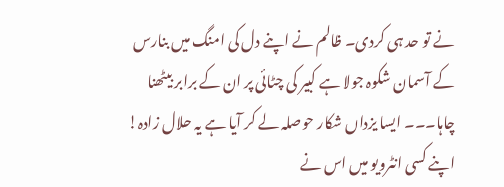نے تو حد ہی کردی۔ ظالم نے اپنے دل کی امنگ میں بنارس کے آسمان شکوہ جولا ہے کبیر کی چٹائی پر ان کے برابر بیٹھنا چاہا۔۔۔ ایسا یزداں شکار حوصلہ لے کر آیا ہے یہ حلال زادہ!
اپنے کسی انٹرویو میں اس نے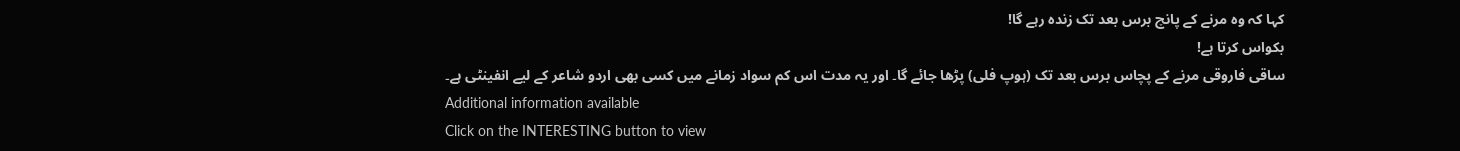کہا کہ وہ مرنے کے پانچ برس بعد تک زندہ رہے گا!
بکواس کرتا ہے!
ساقی فاروقی مرنے کے پچاس برس بعد تک (ہوپ فلی) پڑھا جائے گا۔ اور یہ مدت اس کم سواد زمانے میں کسی بھی اردو شاعر کے لیے انفینٹی ہے۔
Additional information available
Click on the INTERESTING button to view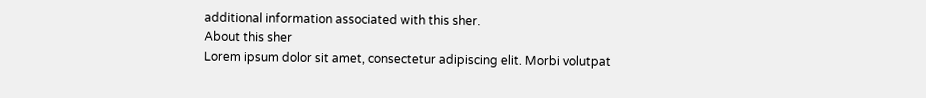additional information associated with this sher.
About this sher
Lorem ipsum dolor sit amet, consectetur adipiscing elit. Morbi volutpat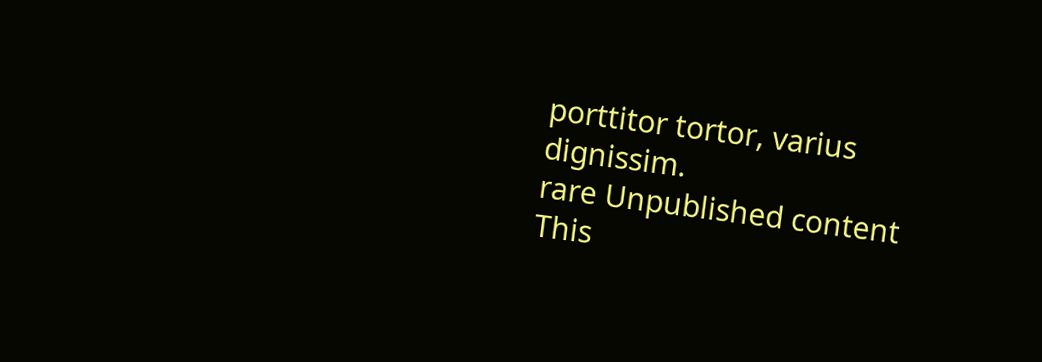porttitor tortor, varius dignissim.
rare Unpublished content
This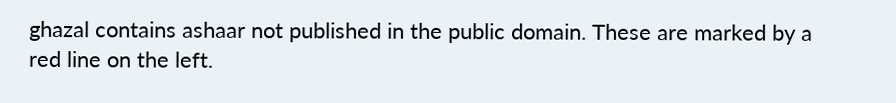ghazal contains ashaar not published in the public domain. These are marked by a red line on the left.